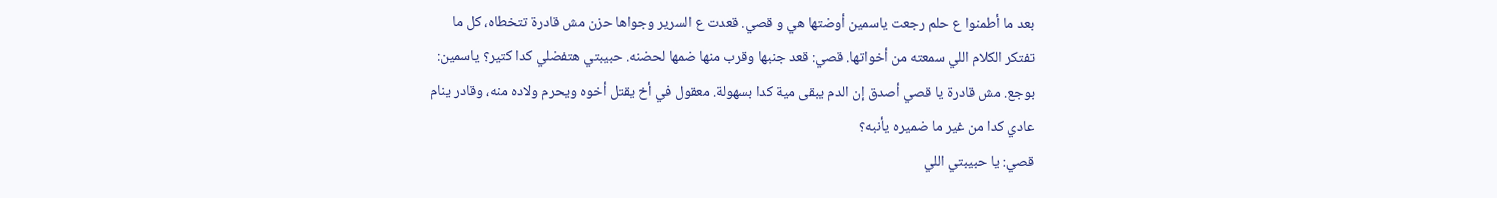بعد ما أطمنوا ع حلم رجعت ياسمين أوضتها هي و قصي. قعدت ع السرير وجواها حزن مش قادرة تتخطاه، كل ما تفتكر الكلام اللي سمعته من أخواتها. قصي: قعد جنبها وقرب منها ضمها لحضنه. حبيبتي هتفضلي كدا كتير؟ ياسمين: بوجع. مش قادرة يا قصي أصدق إن الدم يبقى مية كدا بسهولة. معقول في أخ يقتل أخوه ويحرم ولاده منه، وقادر ينام عادي كدا من غير ما ضميره يأنبه؟
قصي: يا حبيبتي اللي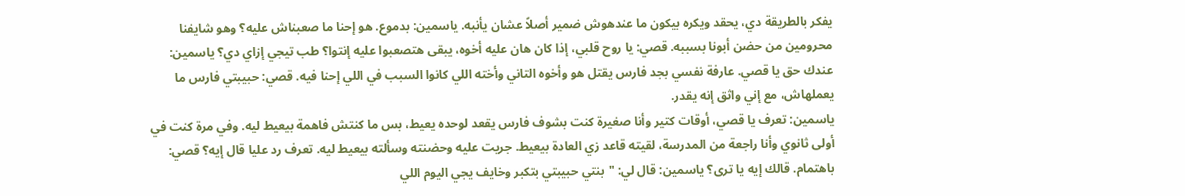يفكر بالطريقة دي، يحقد ويكره بيكون ما عندهوش ضمير أصلاً عشان يأنبه. ياسمين: بدموع. هو إحنا ما صعبناش عليه؟ وهو شايفنا محرومين من حضن أبونا بسببه. قصي: يا روح قلبي، إذا كان هان عليه أخوه، يبقى هتصعبوا عليه إنتوا؟ طب تيجي إزاي دي؟ ياسمين: عندك حق يا قصي. عارفة نفسي بجد فارس يقتل هو وأخوه التاني وأخته اللي كانوا السبب في اللي إحنا فيه. قصي: حبيبتي فارس ما يعملهاش، مع إني واثق إنه يقدر.
ياسمين: تعرف يا قصي، أوقات كتير وأنا صغيرة كنت بشوف فارس يقعد لوحده يعيط، بس ما كنتش فاهمة بيعيط ليه. وفي مرة كنت في أولى ثانوي وأنا راجعة من المدرسة، لقيته قاعد زي العادة بيعيط. جريت عليه وحضنته وسألته بيعيط ليه. تعرف رد عليا قال إيه؟ قصي: باهتمام. قالك إيه يا ترى؟ ياسمين: قال لي: "بنتي حبيبتي بتكبر وخايف يجي اليوم اللي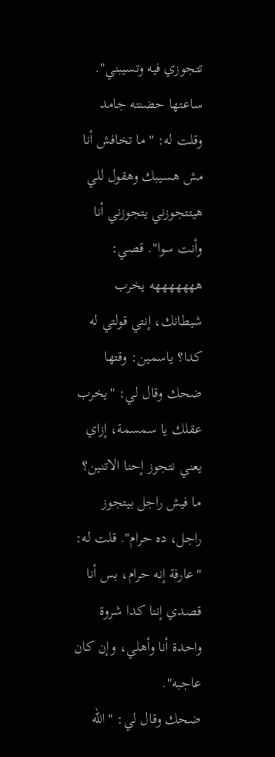تتجوزي فيه وتسيبني".
ساعتها حضنته جامد وقلت له: "ما تخافش أنا مش هسيبك وهقول للي هيتتجوزني يتجوزني أنا وأنت سوا". قصي: هههههههه يخرب شيطانك، إنتي قولتي له كدا؟ ياسمين: وقتها ضحك وقال لي: "يخرب عقلك يا سمسمة، إزاي يعني نتجوز إحنا الاتنين؟ ما فيش راجل بيتجوز راجل، ده حرام". قلت له: "عارفة إنه حرام، بس أنا قصدي إننا كدا شروة واحدة أنا وأهلي، وإن كان عاجبه".
ضحك وقال لي: "الله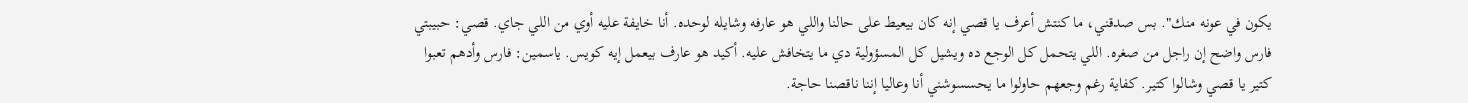يكون في عونه منك". بس صدقني، ما كنتش أعرف يا قصي إنه كان بيعيط على حالنا واللي هو عارفه وشايله لوحده. أنا خايفة عليه أوي من اللي جاي. قصي: حبيبتي فارس واضح إن راجل من صغره. اللي يتحمل كل الوجع ده ويشيل كل المسؤولية دي ما يتخافش عليه. أكيد هو عارف بيعمل إيه كويس. ياسمين: فارس وأدهم تعبوا كتير يا قصي وشالوا كتير. كفاية رغم وجعهم حاولوا ما يحسسوشني أنا وعاليا إننا ناقصنا حاجة.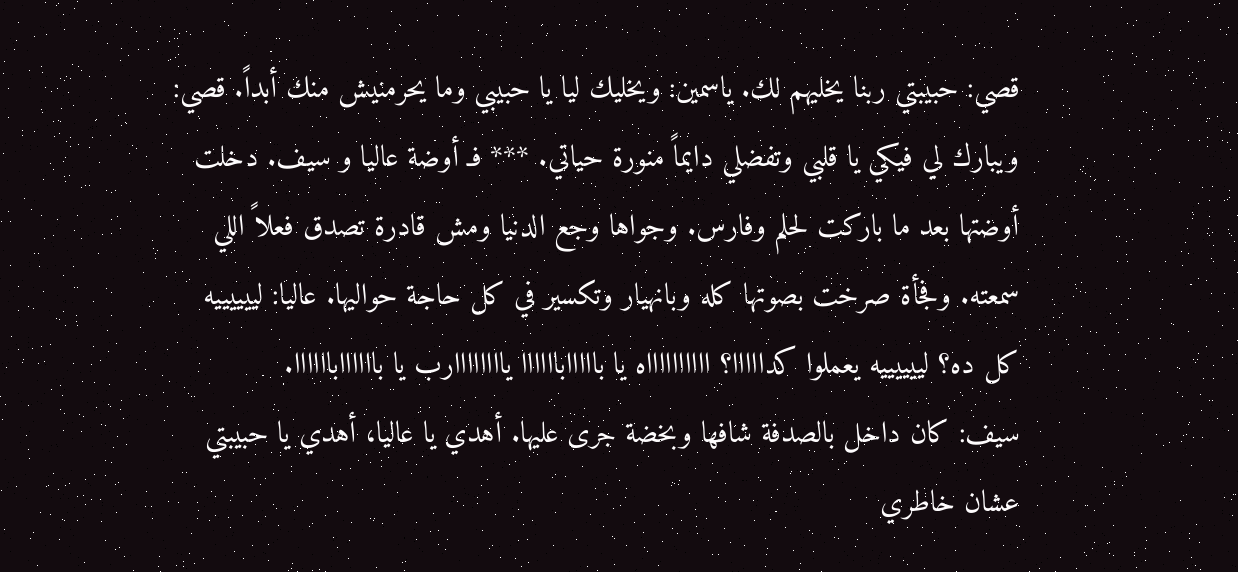قصي: حبيبتي ربنا يخليهم لك. ياسمين: ويخليك ليا يا حبيبي وما يحرمنيش منك أبداً. قصي: ويبارك لي فيكي يا قلبي وتفضلي دايماً منورة حياتي. *** فـ أوضة عاليا و سيف. دخلت أوضتها بعد ما باركت لحلم وفارس. وجواها وجع الدنيا ومش قادرة تصدق فعلاً اللي سمعته. وفجأة صرخت بصوتها كله وبانهيار وتكسير في كل حاجة حواليها. عاليا: لييييييه كل ده؟ لييييييه يعملوا كدااااا؟ ااااااااااه يا باااااباااااا ياااااااارب يا بااااااباااااا.
سيف: كان داخل بالصدفة شافها وبخضة جرى عليها. أهدي يا عاليا، أهدي يا حبيبتي عشان خاطري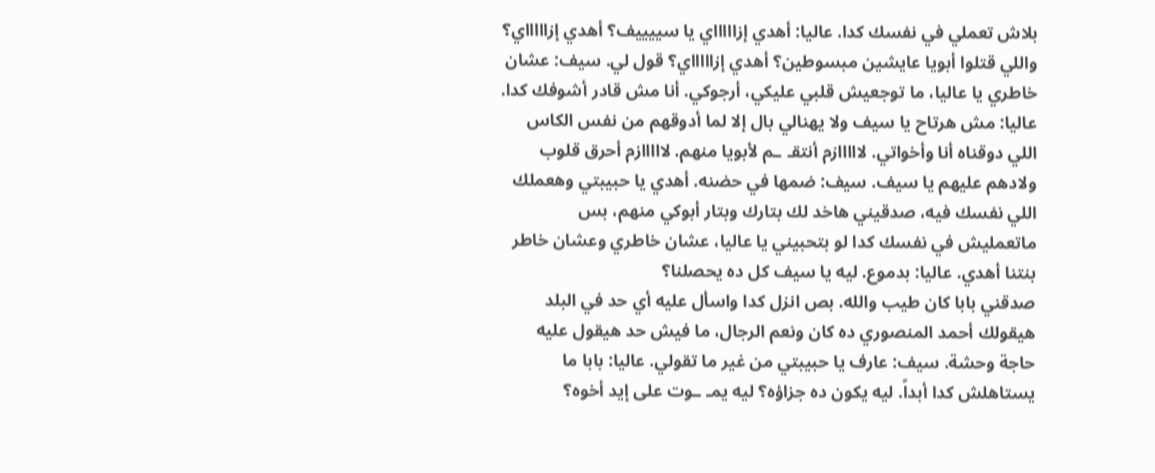بلاش تعملي في نفسك كدا. عاليا: أهدي إزاااااي يا سييييف؟ أهدي إزاااااي؟ واللي قتلوا أبويا عايشين مبسوطين؟ أهدي إزاااااي؟ قول لي. سيف: عشان خاطري يا عاليا، ما توجعيش قلبي عليكي، أرجوكي. أنا مش قادر أشوفك كدا.
عاليا: مش هرتاح يا سيف ولا يهنالي بال إلا لما أدوقهم من نفس الكاس اللي دوقناه أنا وأخواتي. لااااازم أنتقـ ـم لأبويا منهم. لااااازم أحرق قلوب ولادهم عليهم يا سيف. سيف: ضمها في حضنه. أهدي يا حبيبتي وهعملك اللي نفسك فيه، صدقيني هاخد لك بتارك وبتار أبوكي منهم، بس ماتعمليش في نفسك كدا لو بتحبيني يا عاليا، عشان خاطري وعشان خاطر بنتنا أهدي. عاليا: بدموع. ليه يا سيف كل ده يحصلنا؟
صدقني بابا كان طيب والله. بص انزل كدا واسأل عليه أي حد في البلد هيقولك أحمد المنصوري ده كان ونعم الرجال، ما فيش حد هيقول عليه حاجة وحشة. سيف: عارف يا حبيبتي من غير ما تقولي. عاليا: بابا ما يستاهلش كدا أبداً. ليه يكون ده جزاؤه؟ ليه يمـ ـوت على إيد أخوه؟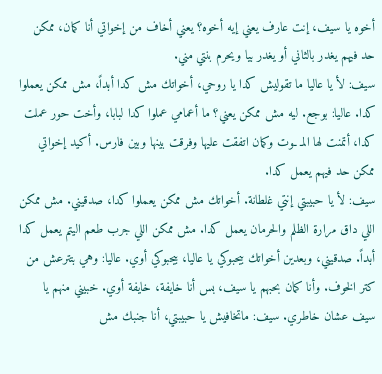أخوه يا سيف، إنت عارف يعني إيه أخوه؟ يعني أخاف من إخواتي أنا كمان، ممكن حد فيهم يغدر بالثاني أو يغدر بيا ويحرم بنتي مني.
سيف: لأ يا عاليا ما تقوليش كدا يا روحي، أخواتك مش كدا أبداً، مش ممكن يعملوا كدا. عاليا: بوجع. ليه مش ممكن يعني؟ ما أعمامي عملوا كدا لبابا، وأخت حور عملت كدا، أتمنت لها المـ ـوت وكمان اتفقت عليها وفرقت بينها وبين فارس. أكيد إخواتي ممكن حد فيهم يعمل كدا.
سيف: لأ يا حبيبتي إنتي غلطانة. أخواتك مش ممكن يعملوا كدا، صدقيني. مش ممكن اللي داق مرارة الظلم والحرمان يعمل كدا. مش ممكن اللي جرب طعم اليتم يعمل كدا أبداً. صدقيني، وبعدين أخواتك بيحبوكي يا عاليا، بيحبوكي أوي. عاليا: وهي بتترعش من كتر الخوف. وأنا كمان بحبهم يا سيف، بس أنا خايفة، خايفة أوي. خبيني منهم يا سيف عشان خاطري. سيف: ماتخافيش يا حبيبتي، أنا جنبك مش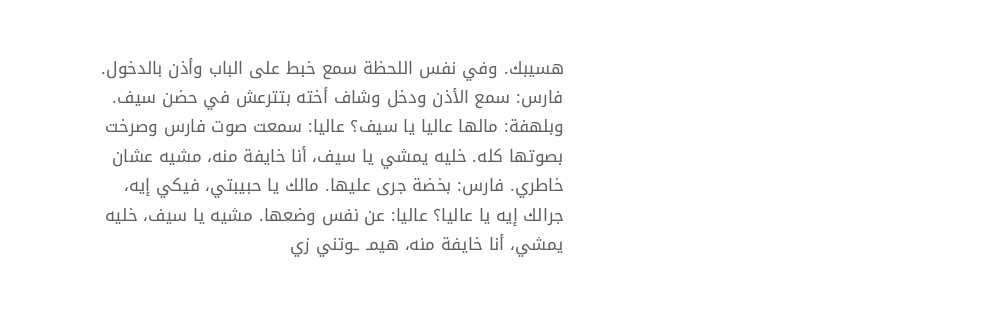هسيبك. وفي نفس اللحظة سمع خبط على الباب وأذن بالدخول.
فارس: سمع الأذن ودخل وشاف أخته بتترعش في حضن سيف. وبلهفة: مالها عاليا يا سيف؟ عاليا: سمعت صوت فارس وصرخت بصوتها كله. خليه يمشي يا سيف، أنا خايفة منه، مشيه عشان خاطري. فارس: بخضة جرى عليها. مالك يا حبيبتي، فيكي إيه، جرالك إيه يا عاليا؟ عاليا: عن نفس وضعها. مشيه يا سيف، خليه يمشي، أنا خايفة منه، هيمـ ـوتني زي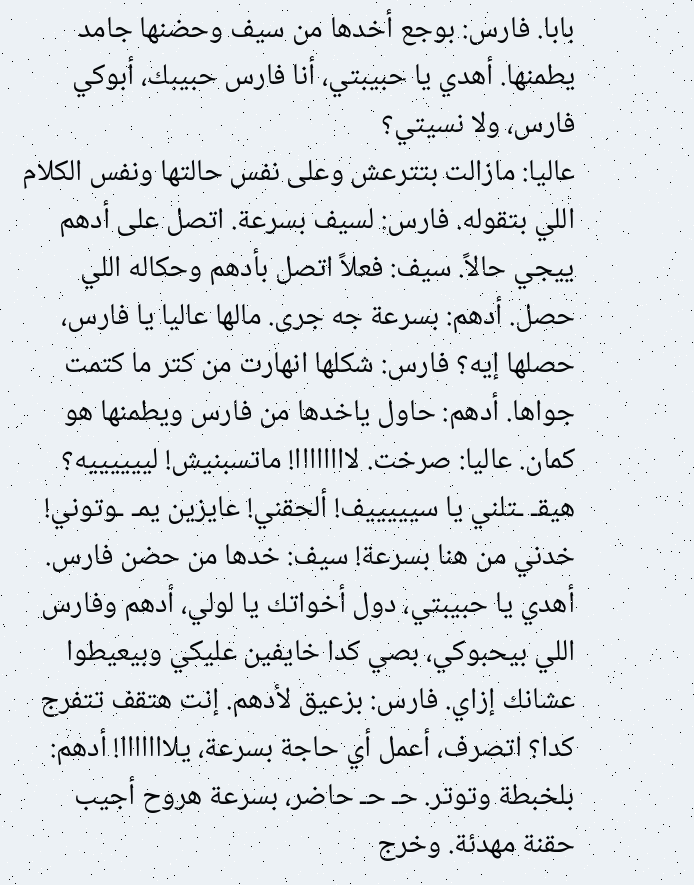بابا. فارس: بوجع أخدها من سيف وحضنها جامد يطمنها. أهدي يا حبيبتي، أنا فارس حبيبك، أبوكي فارس، ولا نسيتي؟
عاليا: مازالت بتترعش وعلى نفس حالتها ونفس الكلام اللي بتقوله. فارس: لسيف بسرعة. اتصل على أدهم ييجي حالاً. سيف: فعلاً اتصل بأدهم وحكاله اللي حصل. أدهم: بسرعة جه جرى. مالها عاليا يا فارس، حصلها إيه؟ فارس: شكلها انهارت من كتر ما كتمت جواها. أدهم: حاول ياخدها من فارس ويطمنها هو كمان. عاليا: صرخت. لاااااااا! ماتسبنيش! لييييييه؟ هيقـ ـتلني يا سيييييف! ألحقني! عايزين يمـ ـوتوني! خدني من هنا بسرعة! سيف: خدها من حضن فارس.
أهدي يا حبيبتي، دول أخواتك يا لولي، أدهم وفارس اللي بيحبوكي، بصي كدا خايفين عليكي وبيعيطوا عشانك إزاي. فارس: بزعيق لأدهم. إنت هتقف تتفرج كدا؟ اتصرف، أعمل أي حاجة بسرعة، يلااااااا! أدهم: بلخبطة وتوتر. حـ حـ حاضر، بسرعة هروح أجيب حقنة مهدئة. وخرج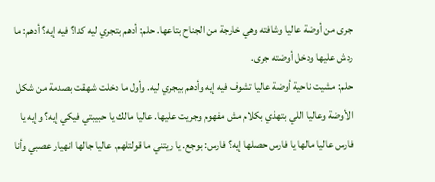جرى من أوضة عاليا وشافته وهي خارجة من الجناح بتاعها. حلم: أدهم بتجري ليه كدا؟ فيه إيه؟ أدهم: ما ردش عليها ودخل أوضته جرى.
حلم: مشيت ناحية أوضة عاليا تشوف فيه إيه وأدهم بيجري ليه. وأول ما دخلت شهقت بصدمة من شكل الأوضة وعاليا اللي بتهذي بكلام مش مفهوم وجريت عليها. عاليا مالك يا حبيبتي فيكي إيه؟ وإيه يا فارس عاليا مالها يا فارس حصلها إيه؟ فارس: بوجع. يا ريتني ما قولتلهم. عاليا جالها انهيار عصبي وأنا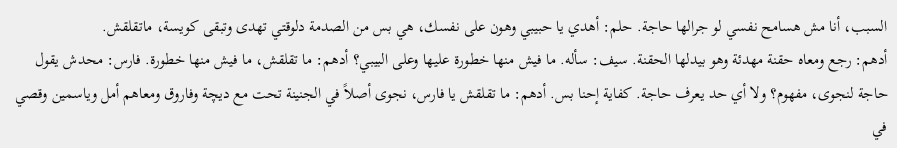السبب، أنا مش هسامح نفسي لو جرالها حاجة. حلم: أهدي يا حبيبي وهون على نفسك، هي بس من الصدمة دلوقتي تهدى وتبقى كويسة، ماتقلقش.
أدهم: رجع ومعاه حقنة مهدئة وهو بيدلها الحقنة. سيف: سأله. ما فيش منها خطورة عليها وعلى البيبي؟ أدهم: ما تقلقش، ما فيش منها خطورة. فارس: محدش يقول حاجة لنجوى، مفهوم؟ ولا أي حد يعرف حاجة. كفاية إحنا بس. أدهم: ما تقلقش يا فارس، نجوى أصلاً في الجنينة تحت مع ديچة وفاروق ومعاهم أمل وياسمين وقصي في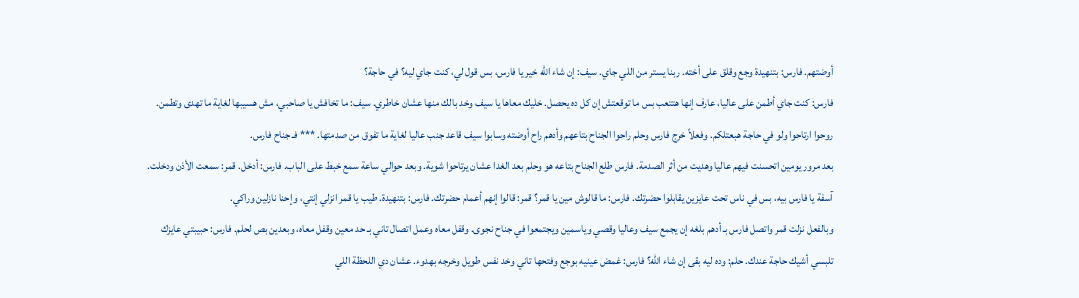أوضتهم. فارس: بتنهيدة وجع وقلق على أخته. ربنا يستر من اللي جاي. سيف: إن شاء الله خير يا فارس، بس قول لي، كنت جاي ليه؟ في حاجة؟
فارس: كنت جاي أطمن على عاليا، عارف إنها هتتعب بس ما توقعتش إن كل ده يحصل. خليك معاها يا سيف وخد بالك منها عشان خاطري. سيف: ما تخافش يا صاحبي، مش هسيبها لغاية ما تهدى وتطمن. روحوا ارتاحوا ولو في حاجة هبعتلكم. وفعلاً خرج فارس وحلم راحوا الجناح بتاعهم وأدهم راح أوضته وسابوا سيف قاعد جنب عاليا لغاية ما تفوق من صدمتها. *** فـ جناح فارس.
بعد مرور يومين اتحسنت فيهم عاليا وهديت من أثر الصدمة. فارس طلع الجناح بتاعه هو وحلم بعد الغدا عشان يرتاحوا شوية. وبعد حوالي ساعة سمع خبط على الباب. فارس: أدخل. قمر: سمعت الأذن ودخلت. آسفة يا فارس بيه، بس في ناس تحت عايزين يقابلوا حضرتك. فارس: ما قالوش مين يا قمر؟ قمر: قالوا إنهم أعمام حضرتك. فارس: بتنهيدة. طيب يا قمر انزلي إنتي، وإحنا نازلين وراكي.
وبالفعل نزلت قمر واتصل فارس بـ أدهم بلغه إن يجمع سيف وعاليا وقصي وياسمين ويجتمعوا في جناح نجوى. وقفل معاه وعمل اتصال تاني بـ حد معين وقفل معاه، وبعدين بص لحلم. فارس: حبيبتي عايزك تلبسي أشيك حاجة عندك. حلم: وده ليه بقى إن شاء الله؟ فارس: غمض عينيه بوجع وفتحها تاني وخد نفس طويل وخرجه بهدوء. عشان دي اللحظة اللي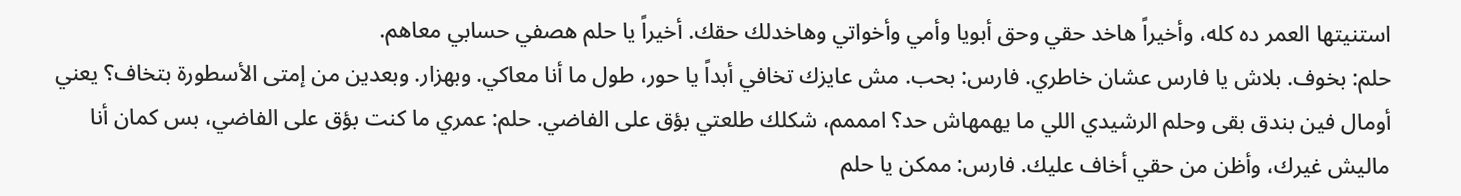استنيتها العمر ده كله، وأخيراً هاخد حقي وحق أبويا وأمي وأخواتي وهاخدلك حقك. أخيراً يا حلم هصفي حسابي معاهم.
حلم: بخوف. بلاش يا فارس عشان خاطري. فارس: بحب. مش عايزك تخافي أبداً يا حور، طول ما أنا معاكي. وبهزار. وبعدين من إمتى الأسطورة بتخاف؟ يعني أومال فين بندق بقى وحلم الرشيدي اللي ما يهمهاش حد؟ امممم، شكلك طلعتي بؤق على الفاضي. حلم: عمري ما كنت بؤق على الفاضي، بس كمان أنا ماليش غيرك، وأظن من حقي أخاف عليك. فارس: ممكن يا حلم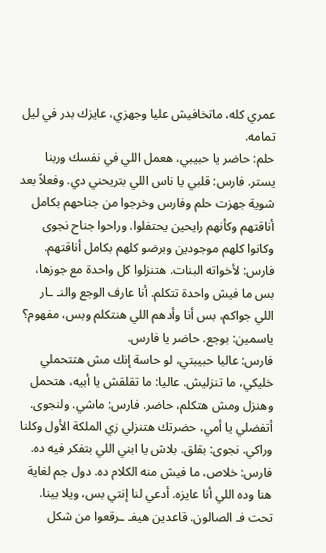عمري كله، ماتخافيش عليا وجهزي، عايزك بدر في ليل تمامه.
حلم: حاضر يا حبيبي، هعمل اللي في نفسك وربنا يستر. فارس: قلبي يا ناس اللي بتريحني دي. وفعلاً بعد شوية جهزت حلم وفارس وخرجوا من جناحهم بكامل أناقتهم وكأنهم رايحين يحتفلوا. وراحوا جناح نجوى وكانوا كلهم موجودين وبرضو كلهم بكامل أناقتهم. فارس: لأخواته البنات. هتنزلوا كل واحدة مع جوزها، بس ما فيش واحدة تتكلم. أنا عارف الوجع والنـ ـار اللي جواكم، بس أنا وأدهم اللي هنتكلم وبس، مفهوم؟ ياسمين: بوجع. حاضر يا فارس.
فارس: عاليا حبيبتي، لو حاسة إنك مش هتتحملي خليكي، ما تنزليش. عاليا: ما تقلقش يا أبيه، هتحمل وهنزل ومش هتكلم، حاضر. فارس: ماشي. ولنجوى. أتفضلي يا أمي، حضرتك هتنزلي زي الملكة الأول وكلنا وراكي. نجوى: بقلق. بلاش يا ابني اللي بتفكر فيه ده. فارس: خلاص، ما فيش منه الكلام ده. دول جم لغاية هنا وده اللي أنا عايزه. أدعي لنا إنتي بس، ويلا بينا. تحت فـ الصالون. قاعدين هيفـ ـرقعوا من شكل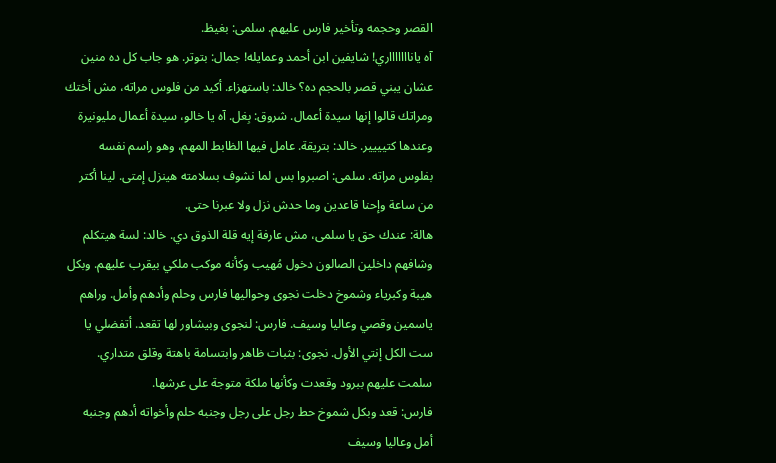القصر وحجمه وتأخير فارس عليهم. سلمى: بغيظ.
آه ياناااااااري! شايفين ابن أحمد وعمايله! جمال: بتوتر. هو جاب كل ده منين عشان يبني قصر بالحجم ده؟ خالد: باستهزاء. أكيد من فلوس مراته، مش أختك ومراتك قالوا إنها سيدة أعمال. شروق: بِغل. آه يا خالو، سيدة أعمال مليونيرة وعندها كتيييير. خالد: بتريقة. عامل فيها الظابط المهم، وهو راسم نفسه بفلوس مراته. سلمى: اصبروا بس لما نشوف بسلامته هينزل إمتى. لينا أكتر من ساعة وإحنا قاعدين وما حدش نزل ولا عبرنا حتى.
هالة: عندك حق يا سلمى، مش عارفة إيه قلة الذوق دي. خالد: لسة هيتكلم وشافهم داخلين الصالون دخول مُهيب وكأنه موكب ملكي بيقرب عليهم. وبكل هيبة وكبرياء وشموخ دخلت نجوى وحواليها فارس وحلم وأدهم وأمل. وراهم ياسمين وقصي وعاليا وسيف. فارس: لنجوى وبيشاور لها تقعد. أتفضلي يا ست الكل إنتي الأول. نجوى: بثبات ظاهر وابتسامة باهتة وقلق متداري. سلمت عليهم ببرود وقعدت وكأنها ملكة متوجة على عرشها.
فارس: قعد وبكل شموخ حط رجل على رجل وجنبه حلم وأخواته أدهم وجنبه أمل وعاليا وسيف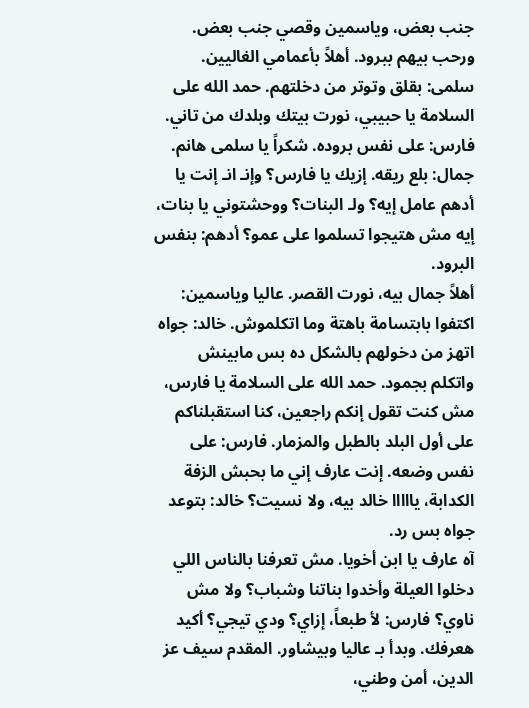جنب بعض، وياسمين وقصي جنب بعض. ورحب بيهم ببرود. أهلاً بأعمامي الغاليين. سلمى: بقلق وتوتر من دخلتهم. حمد الله على السلامة يا حبيبي، نورت بيتك وبلدك من تاني. فارس: على نفس بروده. شكراً يا سلمى هانم. جمال: بلع ريقه. إزيك يا فارس؟ وإنـ انـ إنت يا أدهم عامل إيه؟ ولـ البنات؟ ووحشتوني يا بنات، إيه مش هتيجوا تسلموا على عمو؟ أدهم: بنفس البرود.
أهلاً جمال بيه، نورت القصر. عاليا وياسمين: اكتفوا بابتسامة باهتة وما اتكلموش. خالد: جواه اتهز من دخولهم بالشكل ده بس مابينش واتكلم بجمود. حمد الله على السلامة يا فارس، مش كنت تقول إنكم راجعين، كنا استقبلناكم على أول البلد بالطبل والمزمار. فارس: على نفس وضعه. إنت عارف إني ما بحبش الزفة الكدابة، يااااا خالد بيه، ولا نسيت؟ خالد: بتوعد جواه بس رد.
آه عارف يا ابن أخويا. مش تعرفنا بالناس اللي دخلوا العيلة وأخدوا بناتنا وشباب؟ ولا مش ناوي؟ فارس: لأ طبعاً، إزاي؟ ودي تيجي؟ أكيد هعرفك. وبدأ بـ عاليا وبيشاور. المقدم سيف عز الدين، أمن وطني،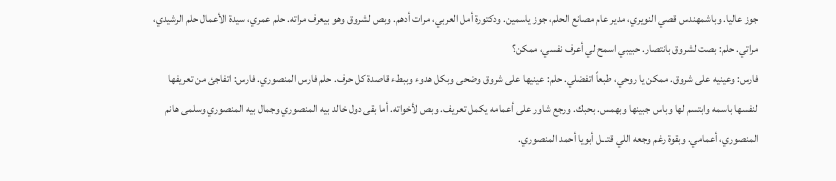جوز عاليا. وباشمهندس قصي النويري، مدير عام مصانع الحلم، جوز ياسمين. ودكتورة أمل العربي، مرات أدهم. وبص لشروق وهو بيعرف مراته. حلم عمري، سيدة الأعمال حلم الرشيدي، مراتي. حلم: بصت لشروق بانتصار. حبيبي اسمح لي أعرف نفسي، ممكن؟
فارس: وعينيه على شروق. ممكن يا روحي، طبعاً اتفضلي. حلم: عينيها على شروق وضحى وبكل هدوء وببطء قاصدة كل حرف. حلم فارس المنصوري. فارس: اتفاجئ من تعريفها لنفسها باسمه وابتسم لها وباس جبينها وبهمس. بحبك. ورجع شاور على أعمامه يكمل تعريف. وبص لأخواته. أما بقى دول خالد بيه المنصوري وجمال بيه المنصوري وسلمى هانم المنصوري، أعمامي. وبقوة رغم وجعه اللي قتـ ـل أبويا أحمد المنصوري.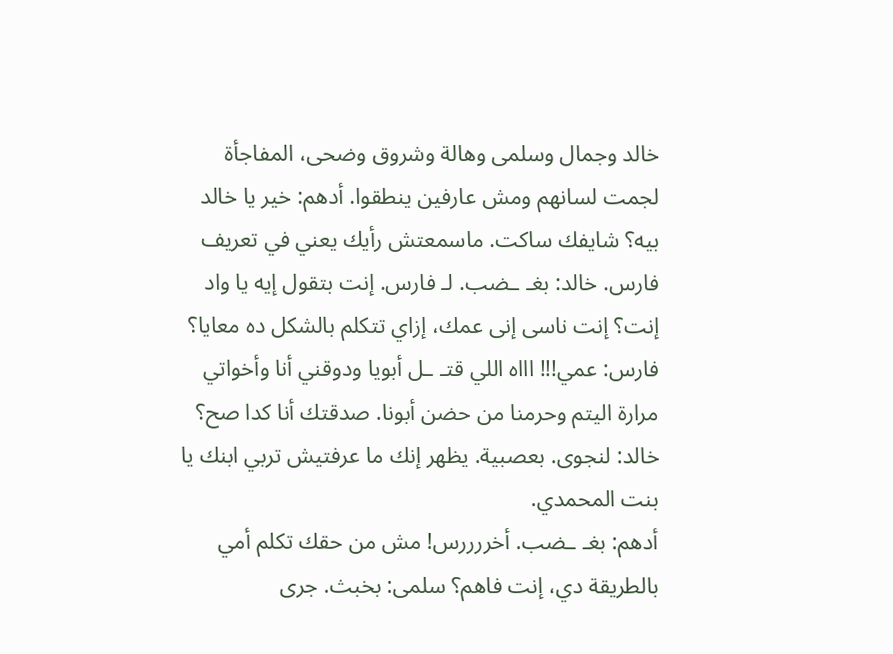خالد وجمال وسلمى وهالة وشروق وضحى، المفاجأة لجمت لسانهم ومش عارفين ينطقوا. أدهم: خير يا خالد بيه؟ شايفك ساكت. ماسمعتش رأيك يعني في تعريف فارس. خالد: بغـ ـضب. لـ فارس. إنت بتقول إيه يا واد إنت؟ إنت ناسى إنى عمك، إزاي تتكلم بالشكل ده معايا؟ فارس: عمي!!! اااه اللي قتـ ـل أبويا ودوقني أنا وأخواتي مرارة اليتم وحرمنا من حضن أبونا. صدقتك أنا كدا صح؟ خالد: لنجوى. بعصبية. يظهر إنك ما عرفتيش تربي ابنك يا بنت المحمدي.
أدهم: بغـ ـضب. أخررررس! مش من حقك تكلم أمي بالطريقة دي، إنت فاهم؟ سلمى: بخبث. جرى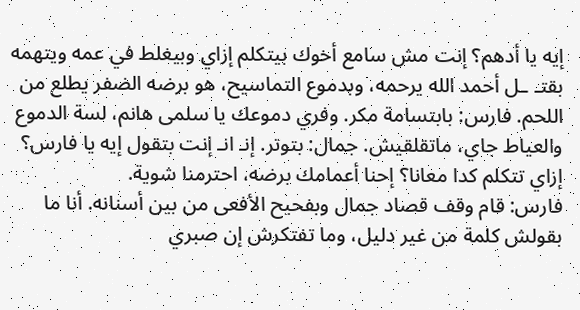إيه يا أدهم؟ إنت مش سامع أخوك بيتكلم إزاي وبيغلط في عمه ويتهمه بقتـ ـل أحمد الله يرحمه، وبدموع التماسيح، هو برضه الضفر يطلع من اللحم. فارس: بابتسامة مكر. وفري دموعك يا سلمى هانم، لسة الدموع والعياط جاي، ماتقلقيش. جمال: بتوتر. إنـ انـ إنت بتقول إيه يا فارس؟ إزاي تتكلم كدا معانا؟ إحنا أعمامك برضه، احترمنا شوية.
فارس: قام وقف قصاد جمال وبفحيح الأفعى من بين أسنانه. أنا ما بقولش كلمة من غير دليل، وما تفتكرش إن صبري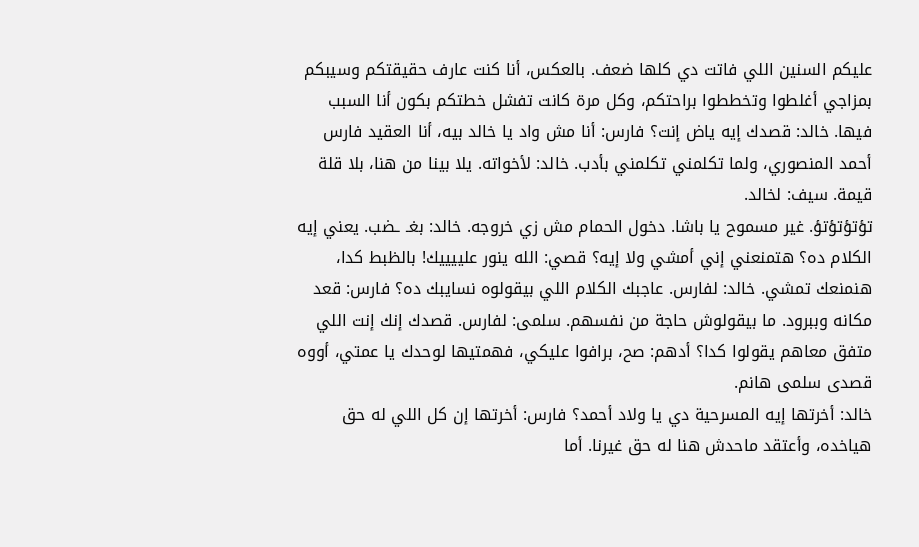عليكم السنين اللي فاتت دي كلها ضعف. بالعكس، أنا كنت عارف حقيقتكم وسيبكم بمزاجي أغلطوا وتخططوا براحتكم، وكل مرة كانت تفشل خطتكم بكون أنا السبب فيها. خالد: قصدك إيه ياض إنت؟ فارس: أنا مش واد يا خالد بيه، أنا العقيد فارس أحمد المنصوري، ولما تكلمني تكلمني بأدب. خالد: لأخواته. يلا بينا من هنا، بلا قلة قيمة. سيف: لخالد.
تؤتؤتؤتؤ. غير مسموح يا باشا. دخول الحمام مش زي خروجه. خالد: بغـ ـضب. يعني إيه الكلام ده؟ هتمنعني إني أمشي ولا إيه؟ قصي: الله ينور علييييك! بالظبط كدا، هنمنعك تمشي. خالد: لفارس. عاجبك الكلام اللي بيقولوه نسايبك ده؟ فارس: قعد مكانه وببرود. ما بيقولوش حاجة من نفسهم. سلمى: لفارس. قصدك إنك إنت اللي متفق معاهم يقولوا كدا؟ أدهم: صح، برافوا عليكي، فهمتيها لوحدك يا عمتي، أووه قصدى سلمى هانم.
خالد: أخرتها إيه المسرحية دي يا ولاد أحمد؟ فارس: أخرتها إن كل اللي له حق هياخده، وأعتقد ماحدش هنا له حق غيرنا. أما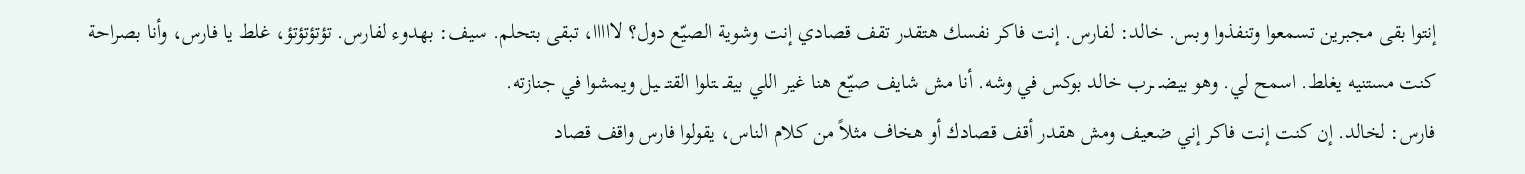إنتوا بقى مجبرين تسمعوا وتنفذوا وبس. خالد: لفارس. إنت فاكر نفسك هتقدر تقف قصادي إنت وشوية الصيّع دول؟ لااااا، تبقى بتحلم. سيف: بهدوء لفارس. تؤتؤتؤتؤ، غلط يا فارس، وأنا بصراحة كنت مستنيه يغلط. اسمح لي. وهو بيضـ ـرب خالد بوكس في وشه. أنا مش شايف صيّع هنا غير اللي بيقـ ـتلوا القتـ ـيل ويمشوا في جنازته.
فارس: لخالد. إن كنت إنت فاكر إني ضعيف ومش هقدر أقف قصادك أو هخاف مثلاً من كلام الناس، يقولوا فارس واقف قصاد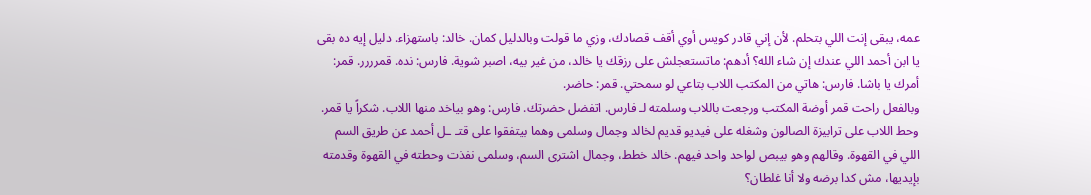عمه، يبقى إنت اللي بتحلم. لأن إني قادر كويس أوي أقف قصادك، وزي ما قولت وبالدليل كمان. خالد: باستهزاء. دليل إيه ده بقى يا ابن أحمد اللي عندك إن شاء الله؟ أدهم: ماتستعجلش على رزقك يا خالد، من غير بيه، اصبر شوية. فارس: نده. قمرررر. قمر: أمرك يا باشا. فارس: هاتي من المكتب اللاب بتاعي لو سمحتي. قمر: حاضر.
وبالفعل راحت قمر أوضة المكتب ورجعت باللاب وسلمته لـ فارس. اتفضل حضرتك. فارس: وهو بياخد منها اللاب. شكراً يا قمر. وحط اللاب على ترابيزة الصالون وشغله على فيديو قديم لخالد وجمال وسلمى وهما بيتفقوا على قتـ ـل أحمد عن طريق السم اللي في القهوة. وقالهم وهو بيبص لواحد واحد فيهم. خالد خطط، وجمال اشترى السم، وسلمى نفذت وحطته في القهوة وقدمته بإيديها، مش كدا برضه ولا أنا غلطان؟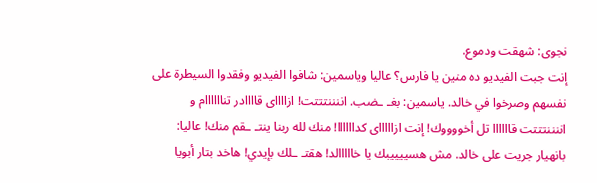نجوى: شهقت ودموع.
إنت جبت الفيديو ده منين يا فارس؟ عاليا وياسمين: شافوا الفيديو وفقدوا السيطرة على نفسهم وصرخوا في خالد. ياسمين: بغـ ـضب. اننننتتتت! ازااااى قاااادر تناااااام و اننننتتتت قاااااا تل أخووووك! إنت ازاااااى كداااااا! منك لله ربنا ينتـ ـقم منك! عاليا: بانهيار جريت على خالد. مش هسييييبك يا خااااالد! هقتـ ـلك بإيدي! هاخد بتار أبويا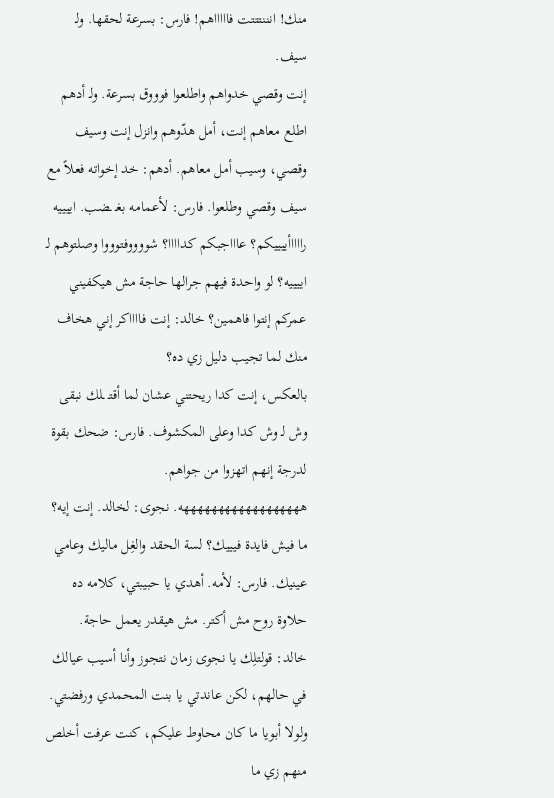منك! انننتتتت فاااااهم! فارس: بسرعة لحقها. ولـ سيف.
إنت وقصي خدواهم واطلعوا فوووق بسرعة. ولـ أدهم اطلع معاهم إنت، أمل هدّوهم وانزل إنت وسيف وقصي، وسيب أمل معاهم. أدهم: خد إخواته فعلاً مع سيف وقصي وطلعوا. فارس: لأعمامه بغـ ـضب. اييييه رااااأييييكم؟ عاااجبكم كداااا؟ شووووفتوووا وصلتوهم لـ اييييه؟ لو واحدة فيهم جرالها حاجة مش هيكفيني عمركم إنتوا فاهمين؟ خالد: إنت فااااكر إني هخاف منك لما تجيب دليل زي ده؟
بالعكس، إنت كدا ريحتني عشان لما أقتـ ـلك نبقى وش لـ وش كدا وعلى المكشوف. فارس: ضحك بقوة لدرجة إنهم اتهزوا من جواهم. ههههههههههههههههههه. نجوى: لخالد. إنت إيه؟ ما فيش فايدة فيييك؟ لسة الحقد والغِل ماليك وعامي عينيك. فارس: لأمه. أهدي يا حبيبتي، كلامه ده حلاوة روح مش أكتر. مش هيقدر يعمل حاجة.
خالد: قولتلِك يا نجوى زمان نتجوز وأنا أسيب عيالك في حالهم، لكن عاندتي يا بنت المحمدي ورفضتي. ولولا أبويا ما كان محاوط عليكم، كنت عرفت أخلص منهم زي ما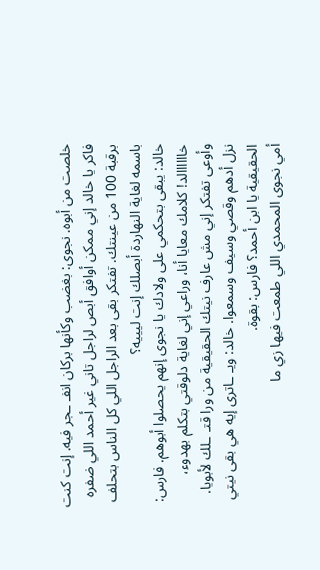خلصت من أبوه. نجوى: بغضب وكأنها بركان انفـ ـجر فيه. إنت كنت فاكر يا خالد إني ممكن أوافق أبص لراجل تاني غير أحمد اللي ضفره برقبة 100 من عينتك. تفتكر بقى بعد الراجل اللي كل الناس بتحلف باسمه لغاية النهاردة أبصلك إنت ليييه؟
خالد: يبقى بتحكمي على ولادك يا نجوى إنهم يحصلوا أبوهم. فارس: خاااااالد! كلامك معايا أنا، وراعي إني لغاية دلوقتي بتكلم بهدوء، وأوعى تفتكر إني مش عارف نيتك الحقيقية من ورا قتـ ـلك لأبويا. نزل أدهم وقصي وسيف وسمعوا. خالد: ويـ ـاترى إيه هي بقى نيتي الحقيقية يا ابن أحمد؟ فارس: بقوة.
أمي نجوى المحمدي اللي طمعت فيها زي ما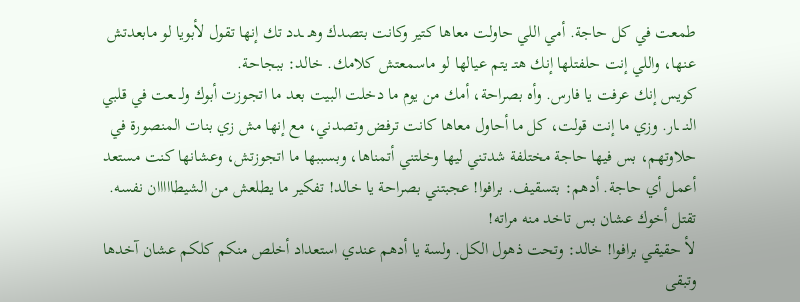طمعت في كل حاجة. أمي اللي حاولت معاها كتير وكانت بتصدك وهـ ـدد تك إنها تقول لأبويا لو مابعدتش عنها، واللي إنت حلفتلها إنك هتـ يتم عيالها لو ماسمعتش كلامك. خالد: ببجاحة.
كويس إنك عرفت يا فارس. وأه بصراحة، أمك من يوم ما دخلت البيت بعد ما اتجوزت أبوك ولـ ـعت في قلبي النـ ـار. وزي ما إنت قولت، كل ما أحاول معاها كانت ترفض وتصدني، مع إنها مش زي بنات المنصورة في حلاوتهم، بس فيها حاجة مختلفة شدتني ليها وخلتني أتمناها، وبسببها ما اتجوزتش، وعشانها كنت مستعد أعمل أي حاجة. أدهم: بتسقيف. برافوا! عجبتني بصراحة يا خالد! تفكير ما يطلعش من الشيطااااان نفسه. تقتل أخوك عشان بس تاخد منه مراته!
لأ حقيقي برافوا! خالد: وتحت ذهول الكل. ولسة يا أدهم عندي استعداد أخلص منكم كلكم عشان آخدها وتبقى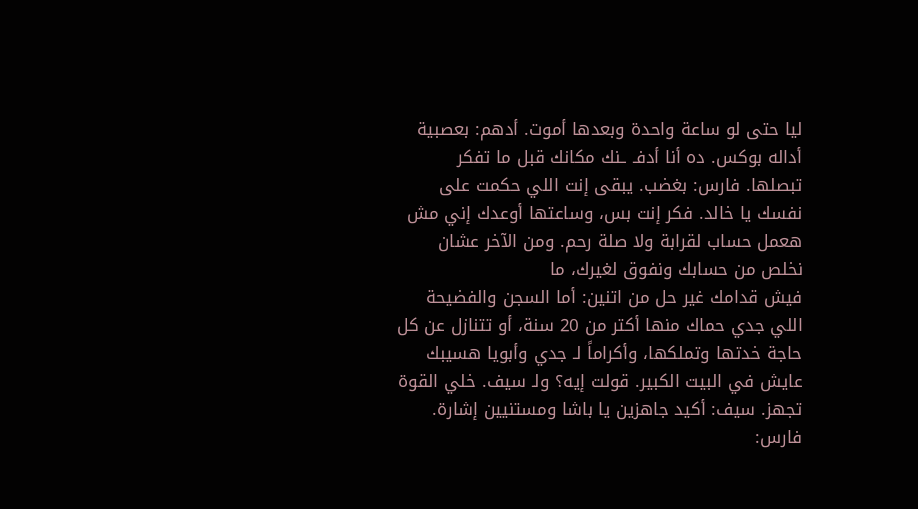ليا حتى لو ساعة واحدة وبعدها أموت. أدهم: بعصبية أداله بوكس. ده أنا أدفـ ـنك مكانك قبل ما تفكر تبصلها. فارس: بغضب. يبقى إنت اللي حكمت على نفسك يا خالد. فكر إنت بس، وساعتها أوعدك إني مش هعمل حساب لقرابة ولا صلة رحم. ومن الآخر عشان نخلص من حسابك ونفوق لغيرك، ما
فيش قدامك غير حل من اتنين: أما السجن والفضيحة اللي جدي حماك منها أكتر من 20 سنة، أو تتنازل عن كل حاجة خدتها وتملكها، وأكراماً لـ جدي وأبويا هسيبك عايش في البيت الكبير. قولت إيه؟ ولـ سيف. خلي القوة تجهز. سيف: أكيد جاهزين يا باشا ومستنيين إشارة. فارس: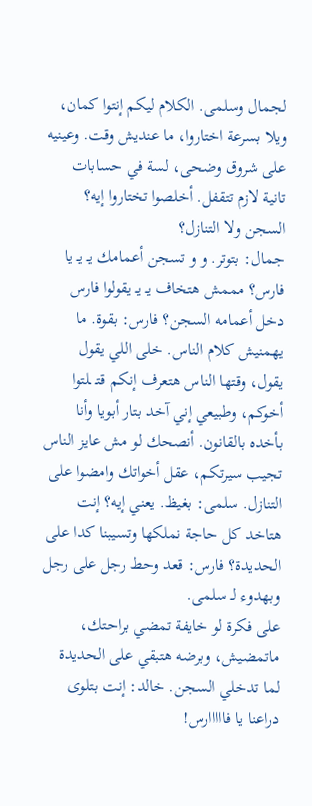لجمال وسلمى. الكلام ليكم إنتوا كمان، ويلا بسرعة اختاروا، ما عنديش وقت. وعينيه على شروق وضحى، لسة في حسابات تانية لازم تتقفل. أخلصوا تختاروا إيه؟ السجن ولا التنازل؟
جمال: بتوتر. و و تسجن أعمامك يـ يـ يا فارس؟ مممش هتخاف يـ يـ يقولوا فارس دخل أعمامه السجن؟ فارس: بقوة. ما يهمنيش كلام الناس. خلى اللي يقول يقول، وقتها الناس هتعرف إنكم قتـ ـلتوا أخوكم، وطبيعي إني آخد بتار أبويا وأنا بأخده بالقانون. أنصحك لو مش عايز الناس تجيب سيرتكم، عقل أخواتك وامضوا على التنازل. سلمى: بغيظ. يعني إيه؟ إنت هتاخد كل حاجة نملكها وتسيبنا كدا على الحديدة؟ فارس: قعد وحط رجل على رجل وبهدوء لـ سلمى.
على فكرة لو خايفة تمضي براحتك، ماتمضيش، وبرضه هتبقي على الحديدة لما تدخلي السجن. خالد: إنت بتلوى دراعنا يا فااااارس!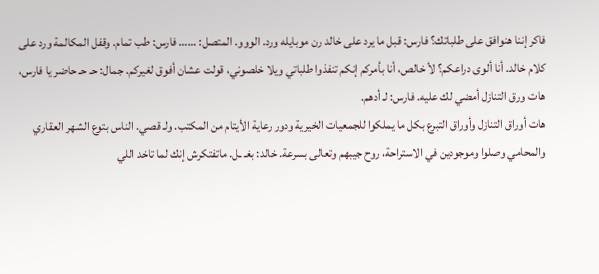فاكر إننا هنوافق على طلباتك؟ فارس: قبل ما يرد على خالد رن موبايله ورد. الووو. المتصل: …… فارس: طب تمام. وقفل المكالمة ورد على كلام خالد. أنا ألوى دراعكم؟ لأ خالص، أنا بأمركم إنكم تنفذوا طلباتي ويلا خلصوني، قولت عشان أفوق لغيركم. جمال: حـ حـ حاضر يا فارس، هات ورق التنازل أمضي لك عليه. فارس: لـ أدهم.
هات أوراق التنازل وأوراق التبرع بكل ما يملكوا للجمعيات الخيرية ودور رعاية الأيتام من المكتب. ولـ قصي. الناس بتوع الشهر العقاري والمحامي وصلوا وموجودين في الاستراحة، روح جيبهم وتعالى بسرعة. خالد: بغـ ـل. ماتفتكرش إنك لما تاخد اللي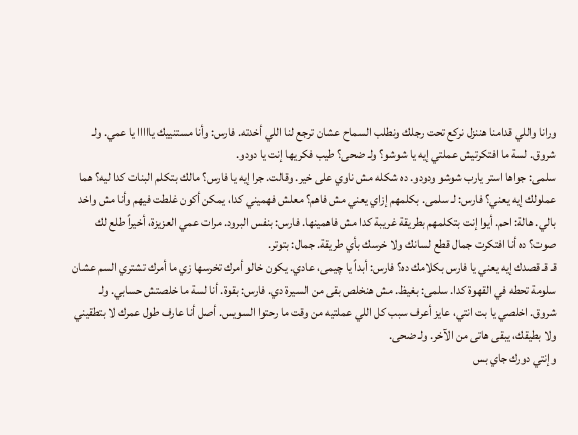ورانا واللي قدامنا هننزل نركع تحت رجلك ونطلب السماح عشان ترجع لنا اللي أخدته. فارس: وأنا مستنييك يااااا يا عمي. ولـ شروق. لسة ما افتكرتيش عملتي إيه يا شوشو؟ ولـ ضحى؟ طيب فكريها إنت يا دودو.
سلمى: جواها استر يارب شوشو ودودو. ده شكله مش ناوي على خير. وقالت. جرا إيه يا فارس؟ مالك بتكلم البنات كدا ليه؟ هما عملولك إيه يعني؟ فارس: لـ سلمى. بكلمهم إزاي يعني مش فاهم؟ معلش فهميني كدا، يمكن أكون غلطت فيهم وأنا مش واخد بالي. هالة: احم. أيوا إنت بتكلمهم بطريقة غريبة كدا مش فاهمينها. فارس: بنفس البرود. مرات عمي العزيزة، أخيراً طلع لك صوت؟ ده أنا افتكرت جمال قطع لسانك ولا خرسك بأي طريقة. جمال: بتوتر.
قـ قـ قصدك إيه يعني يا فارس بكلامك ده؟ فارس: أبداً يا چيمى، عادي. يكون خالو أمرك تخرسها زي ما أمرك تشتري السم عشان سلومة تحطه في القهوة كدا. سلمى: بغيظ. مش هنخلص بقى من السيرة دي. فارس: بقوة. أنا لسة ما خلصتش حسابي. ولـ شروق. اخلصي يا بت انتي، عايز أعرف سبب كل اللي عملتيه من وقت ما رحتوا السويس. أصل أنا عارف طول عمرك لا بتطقيني ولا بطيقك، يبقى هاتى من الآخر. ولـ ضحى.
وإنتي دورك جاي بس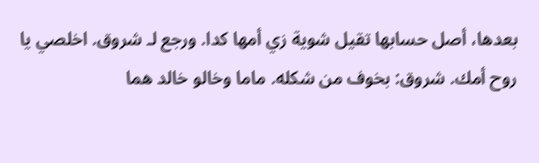بعدها، أصل حسابها تقيل شوية زي أمها كدا. ورجع لـ شروق. اخلصي يا روح أمك. شروق: بخوف من شكله. ماما وخالو خالد هما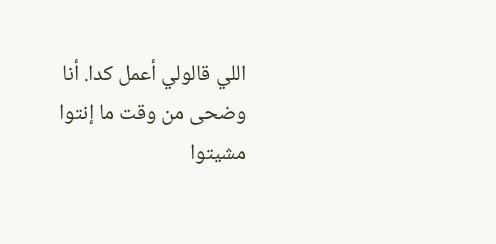اللي قالولي أعمل كدا. أنا وضحى من وقت ما إنتوا مشيتوا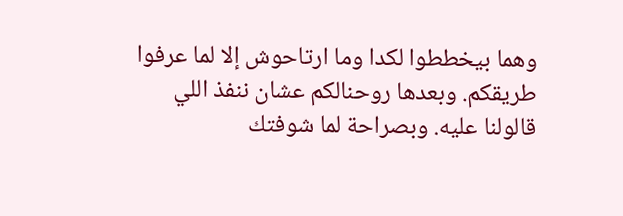وهما بيخططوا لكدا وما ارتاحوش إلا لما عرفوا طريقكم. وبعدها روحنالكم عشان ننفذ اللي قالولنا عليه. وبصراحة لما شوفتك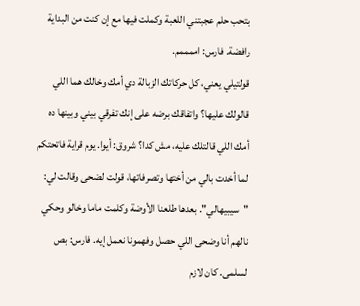بتحب حلم عجبتني اللعبة وكملت فيها مع إن كنت من البداية رافضة. فارس: اممممم.
قولتيلي يعني، كل حركاتك الزبالة دي أمك وخالك هما اللي قالولك عليها؟ واتفاقك برضه على إنك تفرقي بيني وبينها ده أمك اللي قالتلك عليه، مش كدا؟ شروق: أيوا. يوم قراية فاتحتكم لما أخدت بالي من أختها وتصرفاتها، قولت لضحى وقالت لي: "سيبيهالي". بعدها طلعنا الأوضة وكلمت ماما وخالو وحكي نالهم أنا وضحى اللي حصل وفهمونا نعمل إيه. فارس: بص لسلمى. كان لازم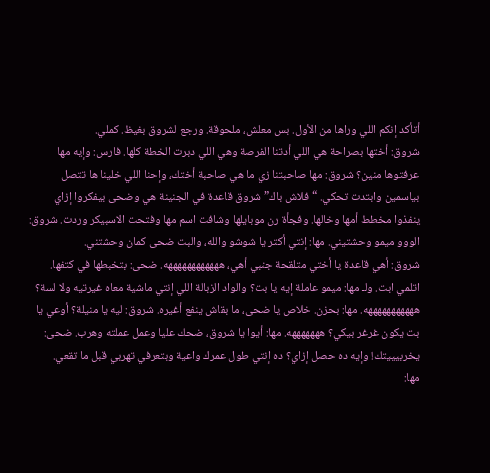أتأكد إنكم اللي وراها من الأول. بس معلش، ملحوقة. ورجع لشروق بغيظ. كملي.
شروق: أختها بصراحة هي اللي أدتنا الفرصة وهي اللي دبرت الخطة كلها. فارس: وإيه مها عرفتوها منين؟ شروق: مها صاحبتنا زي ما هي صاحبة أختك، وإحنا اللي خلينا ها تتصل بياسمين وابتدت تحكي. “فلاش باك” شروق قاعدة في الجنينة هي وضحى بيفكروا إزاي ينفذوا مخطط أمها وخالها. وفجأة رن موبايلها وشافت اسم مها وفتحت الاسبيكر وردت. شروق: الووو ميمو وحشتيني. مها: إنتي أكتر يا شوشو والله، والبت ضحى كمان وحشتني.
شروق: أهي قاعدة يا أختي متلقحة جنبي أهي، ههههههههههههه. ضحى: بتخبطها في كتفها. اتلمي ابت. ولـ مها: ميمو عاملة إيه يا بت؟ والواد الزبالة اللي إنتي ماشية معاه غيرتيه ولا لسة؟ هههههههههههه. مها: بحزن. خلاص يا ضحى، ما بقاش ينفع أغيره. شروق: ليه يا منيلة؟ أوعي يا بت يكون غرغر بيكي؟ هههههههه. مها: أيوا يا شروق، ضحك عليا وعمل عملته وهرب. ضحى: يخربيييتك! وإيه ده حصل إزاي؟ ده إنتي طول عمرك واعية وبتعرفي تهربي قبل ما تقعي.
مها: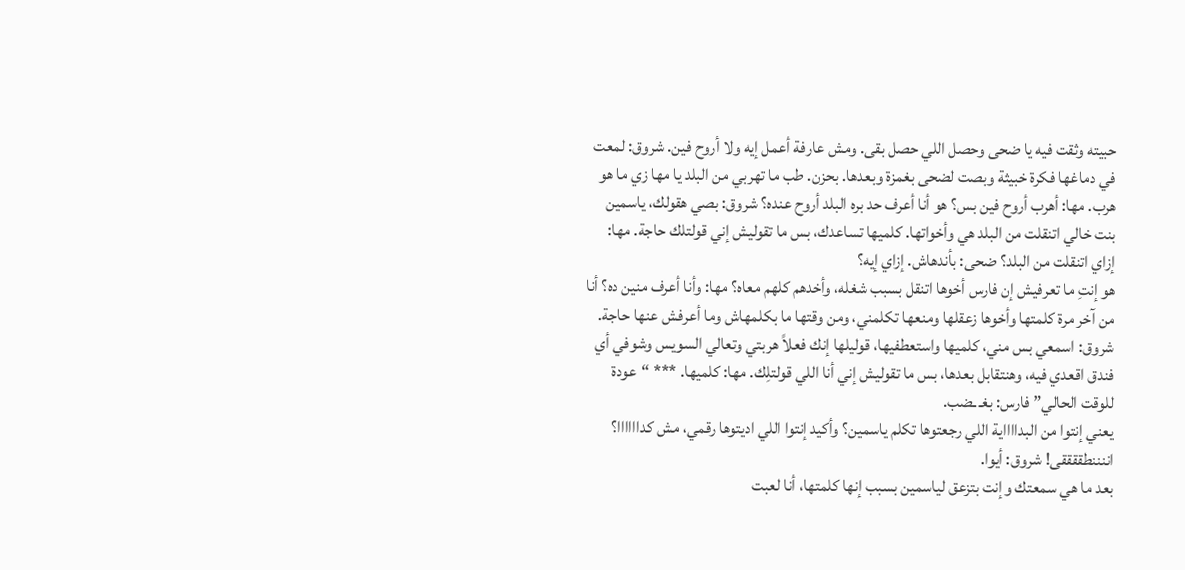حبيته وثقت فيه يا ضحى وحصل اللي حصل بقى. ومش عارفة أعمل إيه ولا أروح فين. شروق: لمعت في دماغها فكرة خبيثة وبصت لضحى بغمزة وبعدها. بحزن. طب ما تهربي من البلد يا مها زي ما هو هرب. مها: أهرب أروح فين بس؟ هو أنا أعرف حد بره البلد أروح عنده؟ شروق: بصي هقولك، ياسمين بنت خالي اتنقلت من البلد هي وأخواتها. كلميها تساعدك، بس ما تقوليش إني قولتلك حاجة. مها: إزاي اتنقلت من البلد؟ ضحى: بأندهاش. إزاي إيه؟
هو إنتِ ما تعرفيش إن فارس أخوها اتنقل بسبب شغله، وأخدهم كلهم معاه؟ مها: وأنا أعرف منين ده؟ أنا من آخر مرة كلمتها وأخوها زعقلها ومنعها تكلمني، ومن وقتها ما بكلمهاش وما أعرفش عنها حاجة. شروق: اسمعي بس مني، كلميها واستعطفيها، قوليلها إنك فعلاً هربتي وتعالي السويس وشوفي أي فندق اقعدي فيه، وهنتقابل بعدها، بس ما تقوليش إني أنا اللي قولتلِك. مها: كلميها. *** “عودة للوقت الحالي” فارس: بغـ ـضب.
يعني إنتوا من البدااااية اللي رجعتوها تكلم ياسمين؟ وأكيد إنتوا اللي اديتوها رقمي، مش كداااااا؟ اننننطققققى! شروق: أيوا.
بعد ما هي سمعتك وإنت بتزعق لياسمين بسبب إنها كلمتها، أنا لعبت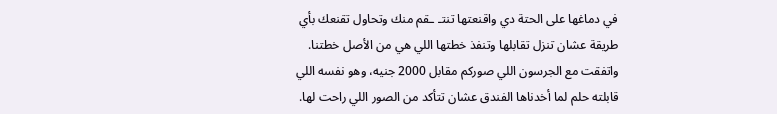في دماغها على الحتة دي واقنعتها تنتـ ـقم منك وتحاول تقنعك بأي طريقة عشان تنزل تقابلها وتنفذ خطتها اللي هي من الأصل خطتنا. واتفقت مع الجرسون اللي صوركم مقابل 2000 جنيه، وهو نفسه اللي قابلته حلم لما أخدناها الفندق عشان تتأكد من الصور اللي راحت لها.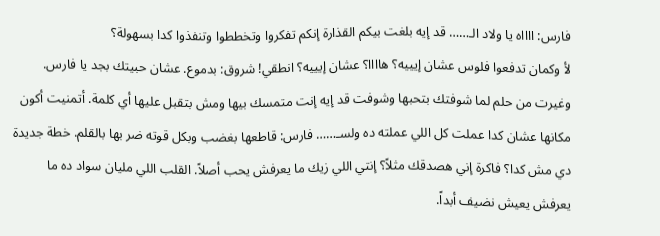فارس: ااااه يا ولاد الـ…… قد إيه بلغت بيكم القذارة إنكم تفكروا وتخططوا وتنفذوا كدا بسهولة؟
لأ وكمان تدفعوا فلوس عشان إيييه؟ هاااا؟ عشان إيييه؟ انطقي! شروق: بدموع. عشان حبيتك بجد يا فارس. وغيرت من حلم لما شوفتك بتحبها وشوفت قد إيه إنت متمسك بيها ومش بتقبل عليها أي كلمة. أتمنيت أكون مكانها عشان كدا عملت كل اللي عملته ده ولسـ…… فارس: قاطعها بغضب وبكل قوته ضر بها بالقلم. خطة جديدة دي مش كدا؟ فاكرة إني هصدقك مثلاً؟ إنتي اللي زيك ما يعرفش يحب أصلاً. القلب اللي مليان سواد ده ما يعرفش يعيش نضيف أبداً.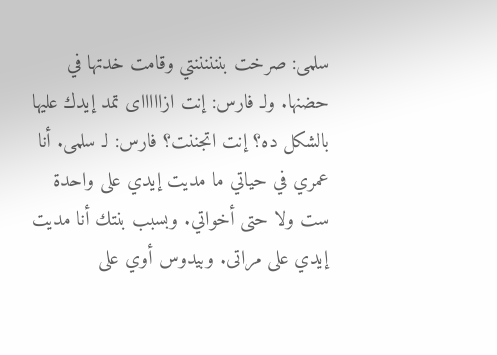سلمى: صرخت بننننننتي وقامت خدتها في حضنها. ولـ فارس: إنت ازاااااى تمد إيدك عليها بالشكل ده؟ إنت اتجننت؟ فارس: لـ سلمى. أنا عمري في حياتي ما مديت إيدي على واحدة ست ولا حتى أخواتي. وبسبب بنتك أنا مديت إيدي على مراتى. وبيدوس أوي على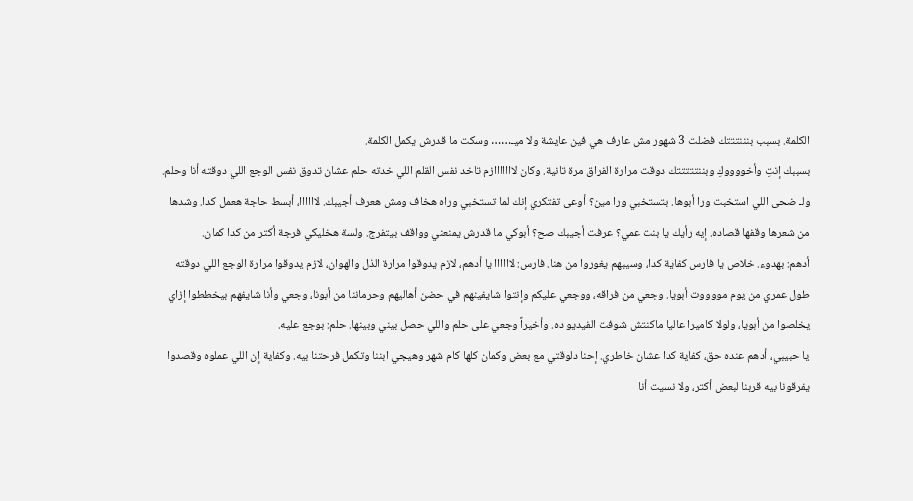الكلمة. بسبب بنننتتتك فضلت 3 شهور مش عارف هي فين عايشة ولا ميـ…… وسكت ما قدرش يكمل الكلمة.
بسببك إنتِ وأخووووكِ وبننتتتتتك دوقت مرارة الفراق مرة تانية. وكان لااااااازم تاخد نفس القلم اللي خدته حلم عشان تدوق نفس الوجع اللي دوقته أنا وحلم. ولـ ضحى اللي استخبت ورا أبوها. بتستخبي ورا مين؟ أوعى تفتكري إنك لما تستخبي وراه هخاف ومش هعرف أجيبك. لاااااا، أبسط حاجة هعمل كدا. وشدها من شعرها وقفها قصاده. إيه رأيك يا بنت عمي؟ عرفت أجيبك صح؟ أبوكي ما قدرش يمنعني وواقف بيتفرج. ولسة هخليكي فرجة أكتر من كدا كمان.
أدهم: بهدوء. خلاص يا فارس كفاية كدا، وسيبهم يغوروا من هنا. فارس: لاااااا يا أدهم، لازم يدوقوا مرارة الذل والهوان، لازم يدوقوا مرارة الوجع اللي دوقته طول عمري من يوم مووووت أبويا. وجعي من فراقه، ووجعي عليكم وإنتوا شايفينهم في حضن أهاليهم وحرماننا من أبونا، وجعي وأنا شايفهم بيخططوا إزاي يخلصوا من أبويا، ولولا كاميرا عاليا ماكنتش شوفت الفيديو ده. وأخيراً وجعي على حلم واللي حصل بيني وبينها. حلم: بوجع عليه.
يا حبيبي، أدهم عنده حق، كفاية كدا عشان خاطري. إحنا دلوقتي مع بعض وكمان كلها كام شهر وهيجي ابننا وتكمل فرحتنا بيه. وكفاية إن اللي عملوه وقصدوا يفرقونا بيه قربنا لبعض أكتر، ولا نسيت أنا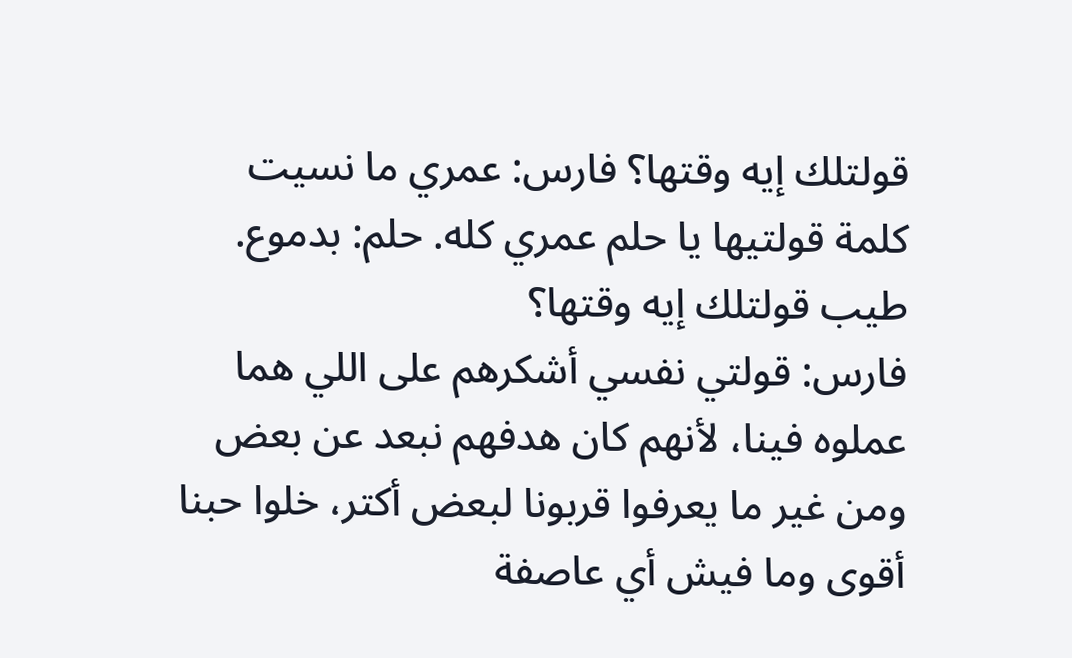قولتلك إيه وقتها؟ فارس: عمري ما نسيت كلمة قولتيها يا حلم عمري كله. حلم: بدموع. طيب قولتلك إيه وقتها؟
فارس: قولتي نفسي أشكرهم على اللي هما عملوه فينا، لأنهم كان هدفهم نبعد عن بعض ومن غير ما يعرفوا قربونا لبعض أكتر، خلوا حبنا أقوى وما فيش أي عاصفة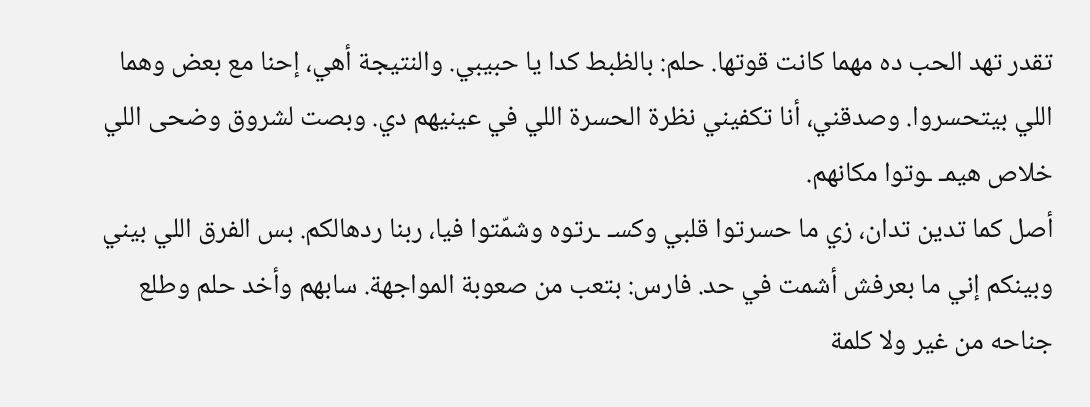تقدر تهد الحب ده مهما كانت قوتها. حلم: بالظبط كدا يا حبيبي. والنتيجة أهي، إحنا مع بعض وهما اللي بيتحسروا. وصدقني، أنا تكفيني نظرة الحسرة اللي في عينيهم دي. وبصت لشروق وضحى اللي خلاص هيمـ ـوتوا مكانهم.
أصل كما تدين تدان، زي ما حسرتوا قلبي وكسـ ـرتوه وشمّتوا فيا، ربنا ردهالكم. بس الفرق اللي بيني وبينكم إني ما بعرفش أشمت في حد. فارس: بتعب من صعوبة المواجهة. سابهم وأخد حلم وطلع جناحه من غير ولا كلمة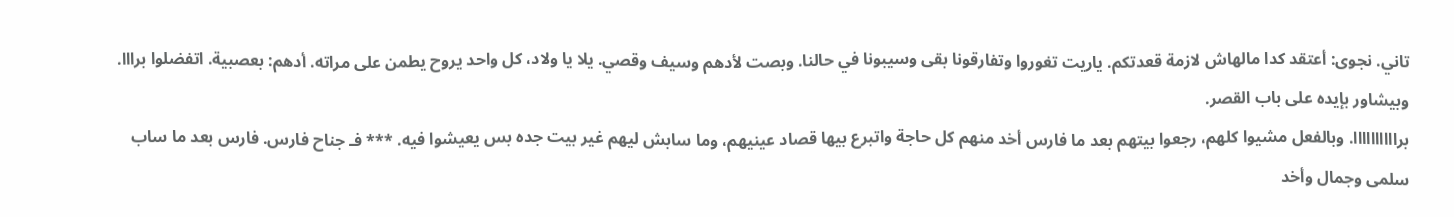تاني. نجوى: أعتقد كدا مالهاش لازمة قعدتكم. ياريت تغوروا وتفارقونا بقى وسيبونا في حالنا. وبصت لأدهم وسيف وقصي. يلا يا ولاد، كل واحد يروح يطمن على مراته. أدهم: بعصبية. اتفضلوا برااا. وبيشاور بإيده على باب القصر.
براااااااااا. وبالفعل مشيوا كلهم، رجعوا بيتهم بعد ما فارس أخد منهم كل حاجة واتبرع بيها قصاد عينيهم، وما سابش ليهم غير بيت جده بس يعيشوا فيه. *** فـ جناح فارس. فارس بعد ما ساب سلمى وجمال وأخد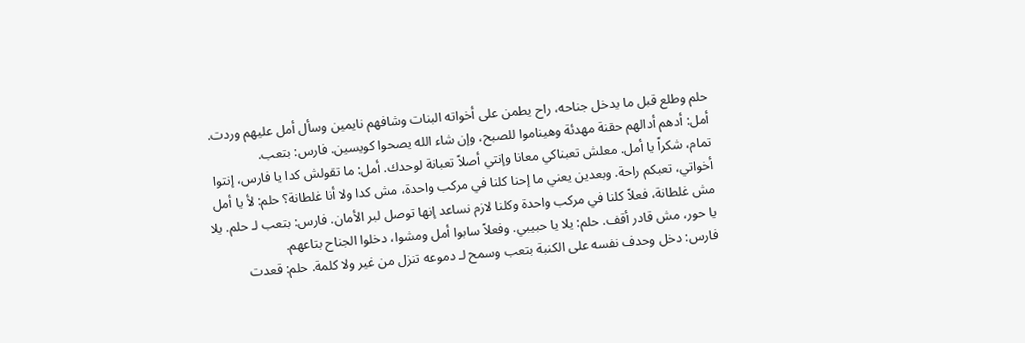حلم وطلع قبل ما يدخل جناحه، راح يطمن على أخواته البنات وشافهم نايمين وسأل أمل عليهم وردت. أمل: أدهم أدالهم حقنة مهدئة وهيناموا للصبح، وإن شاء الله يصحوا كويسين. فارس: بتعب.
تمام، شكراً يا أمل. معلش تعبناكي معانا وإنتي أصلاً تعبانة لوحدك. أمل: ما تقولش كدا يا فارس، إنتوا أخواتي، تعبكم راحة. وبعدين يعني ما إحنا كلنا في مركب واحدة، مش كدا ولا أنا غلطانة؟ حلم: لأ يا أمل مش غلطانة، فعلاً كلنا في مركب واحدة وكلنا لازم نساعد إنها توصل لبر الأمان. فارس: بتعب لـ حلم. يلا يا حور، مش قادر أقف. حلم: يلا يا حبيبي. وفعلاً سابوا أمل ومشوا، دخلوا الجناح بتاعهم.
فارس: دخل وحدف نفسه على الكنبة بتعب وسمح لـ دموعه تنزل من غير ولا كلمة. حلم: قعدت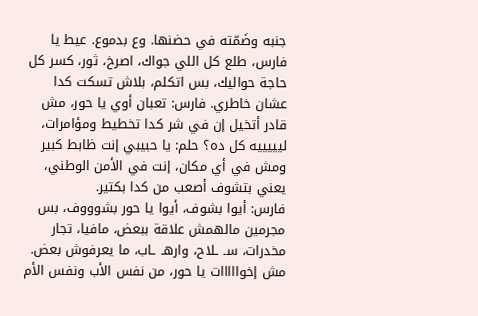جنبه وضَمّته في حضنها. وع بدموع. عيط يا فارس، طلع كل اللي جواك، اصرخ، ثور، كسر كل حاجة حواليك، بس اتكلم، بلاش تسكت كدا عشان خاطري. فارس: تعبان أوي يا حور، مش قادر أتخيل إن في شر كدا تخطيط ومؤامرات، ليييييه كل ده؟ حلم: يا حبيبي إنت ظابط كبير ومش في أي مكان، إنت في الأمن الوطني، يعني بتشوف أصعب من كدا بكتير.
فارس: أيوا بشوف، أيوا يا حور بشوووف، بس مجرمين مالهمش علاقة ببعض، مافيا، تجار مخدرات، سـ ـلاح، وارهـ ـاب، ما يعرفوش بعض. مش إخوااااات يا حور، من نفس الأب ونفس الأم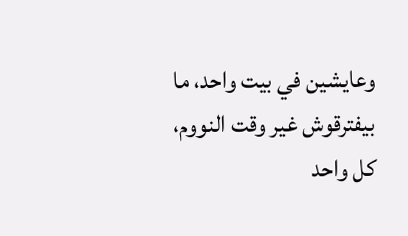وعايشين في بيت واحد، ما بيفترقوش غير وقت النووم، كل واحد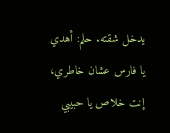يدخل شقته. حلم: أهدي يا فارس عشان خاطري، إنت خلاص يا حبيبي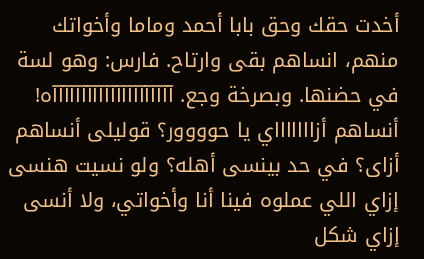أخدت حقك وحق بابا أحمد وماما وأخواتك منهم، انساهم بقى وارتاح. فارس: وهو لسة في حضنها. وبصرخة وجع. آآآآآآآآآآآآآآآآآآآآآه!
أنساهم أزاااااااي يا حوووور؟ قوليلى أنساهم أزاى؟ في حد بينسى أهله؟ ولو نسيت هنسى إزاي اللي عملوه فينا أنا وأخواتي، ولا أنسى إزاي شكل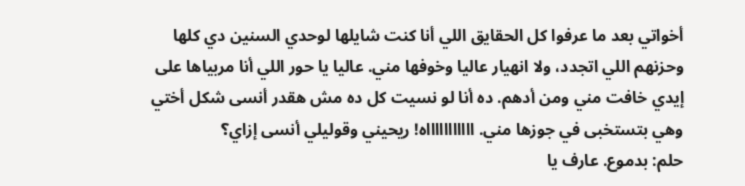أخواتي بعد ما عرفوا كل الحقايق اللي أنا كنت شايلها لوحدي السنين دي كلها وحزنهم اللي اتجدد، ولا انهيار عاليا وخوفها مني. عاليا يا حور اللي أنا مربياها على إيدي خافت مني ومن أدهم. ده أنا لو نسيت كل ده مش هقدر أنسى شكل أختي وهي بتستخبى في جوزها مني. اااااااااااه! ريحيني وقوليلي أنسى إزاي؟
حلم: بدموع. عارف يا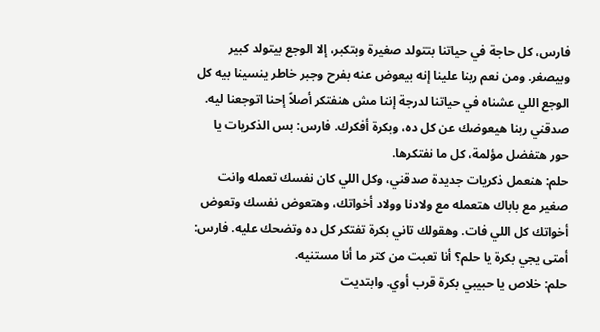فارس، كل حاجة في حياتنا بتتولد صغيرة وبتكبر، إلا الوجع بيتولد كبير وبيصغر. ومن نعم ربنا علينا إنه بيعوض عنه بفرح وجبر خاطر ينسينا بيه كل الوجع اللي عشناه في حياتنا لدرجة إننا مش هنفتكر أصلاً إحنا اتوجعنا ليه. صدقني ربنا هيعوضك عن كل ده، وبكرة أفكرك. فارس: بس الذكريات يا حور هتفضل مؤلمة، كل ما نفتكرها.
حلم: هنعمل ذكريات جديدة صدقني، وكل اللي كان نفسك تعمله وانت صغير مع باباك هتعمله مع ولادنا وولاد أخواتك، وهتعوض نفسك وتعوض أخواتك كل اللي فات. وهقولك تاني بكرة تفتكر كل ده وتضحك عليه. فارس: أمتى يجي بكرة يا حلم؟ أنا تعبت من كتر ما أنا مستنيه.
حلم: خلاص يا حبيبي بكرة قرب أوي. وابتديت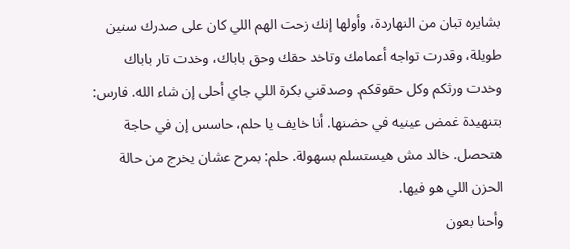بشايره تبان من النهاردة، وأولها إنك زحت الهم اللي كان على صدرك سنين طويلة، وقدرت تواجه أعمامك وتاخد حقك وحق باباك، وخدت تار باباك وخدت ورثكم وكل حقوقكم. وصدقني بكرة اللي جاي أحلى إن شاء الله. فارس: بتنهيدة غمض عينيه في حضنها. أنا خايف يا حلم، حاسس إن في حاجة هتحصل. خالد مش هيستسلم بسهولة. حلم: بمرح عشان يخرج من حالة الحزن اللي هو فيها.
وأحنا بعون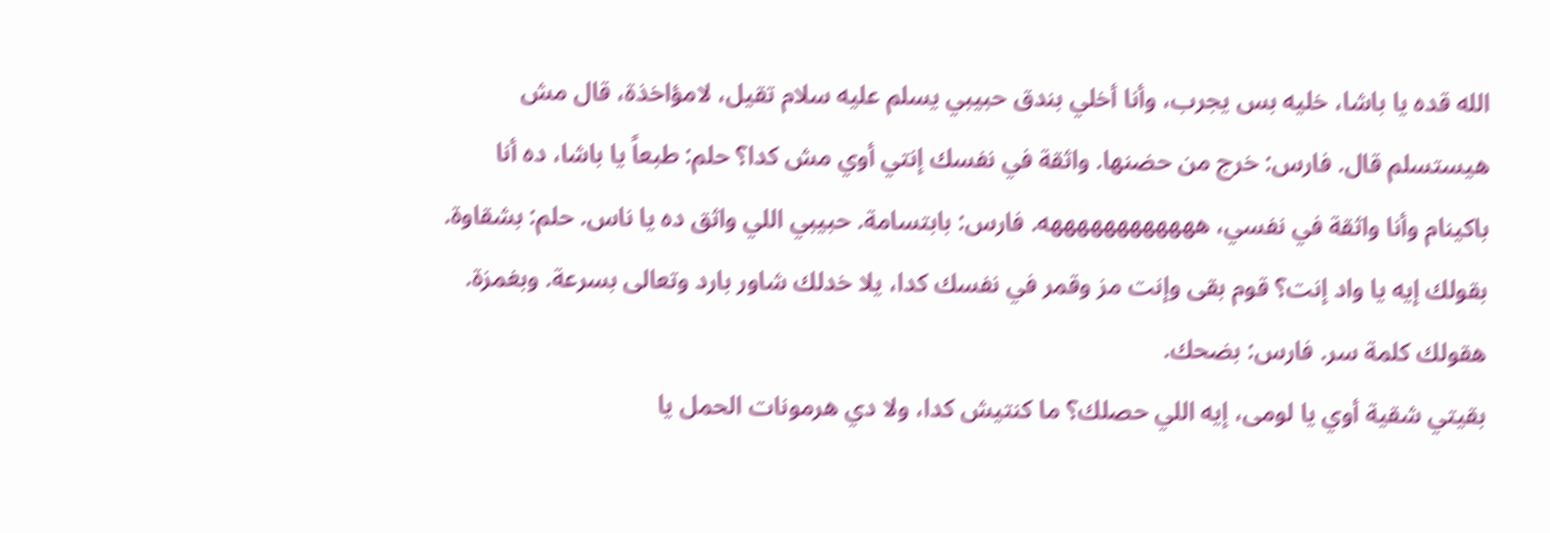الله قده يا باشا، خليه بس يجرب، وأنا أخلي بندق حبيبي يسلم عليه سلام تقيل، لامؤاخذة، قال مش هيستسلم قال. فارس: خرج من حضنها. واثقة في نفسك إنتي أوي مش كدا؟ حلم: طبعاً يا باشا، ده أنا باكينام وأنا واثقة في نفسي، ههههههههههههه. فارس: بابتسامة. حبيبي اللي واثق ده يا ناس. حلم: بشقاوة. بقولك إيه يا واد إنت؟ قوم بقى وإنت مز وقمر في نفسك كدا، يلا خدلك شاور بارد وتعالى بسرعة. وبغمزة. هقولك كلمة سر. فارس: بضحك.
بقيتي شقية أوي يا لومى، إيه اللي حصلك؟ ما كنتيش كدا، ولا دي هرمونات الحمل يا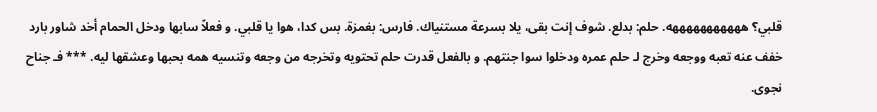قلبي؟ هههههههههههه. حلم: بدلع. شوف إنت بقى، يلا بسرعة مستنياك. فارس: بغمزة. بس كدا، هوا يا قلبي. و فعلاً سابها ودخل الحمام أخد شاور بارد خفف عنه تعبه ووجعه وخرج لـ حلم عمره ودخلوا سوا جنتهم. و بالفعل قدرت حلم تحتويه وتخرجه من وجعه وتنسيه همه بحبها وعشقها ليه. *** فـ جناح نجوى.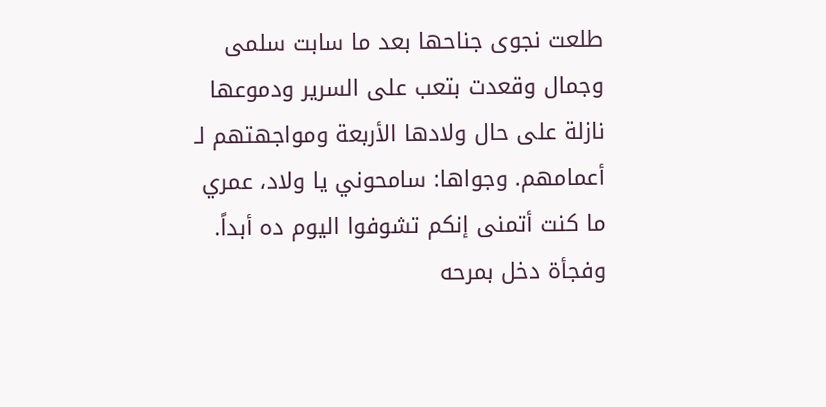طلعت نجوى جناحها بعد ما سابت سلمى وجمال وقعدت بتعب على السرير ودموعها نازلة على حال ولادها الأربعة ومواجهتهم لـ أعمامهم. وجواها: سامحوني يا ولاد، عمري ما كنت أتمنى إنكم تشوفوا اليوم ده أبداً. وفجأة دخل بمرحه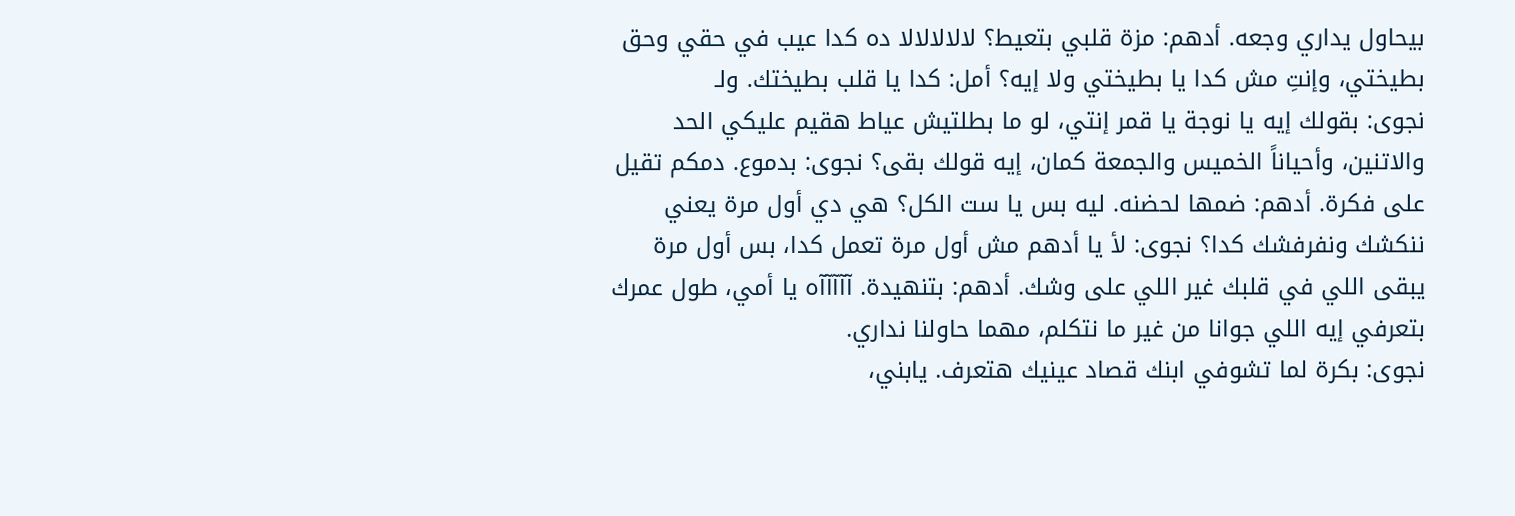بيحاول يداري وجعه. أدهم: مزة قلبي بتعيط؟ لالالالالا ده كدا عيب في حقي وحق بطيختي، وإنتِ مش كدا يا بطيختي ولا إيه؟ أمل: كدا يا قلب بطيختك. ولـ
نجوى: بقولك إيه يا نوجة يا قمر إنتي، لو ما بطلتيش عياط هقيم عليكي الحد والاتنين، وأحياناً الخميس والجمعة كمان، إيه قولك بقى؟ نجوى: بدموع. دمكم تقيل على فكرة. أدهم: ضمها لحضنه. ليه بس يا ست الكل؟ هي دي أول مرة يعني ننكشك ونفرفشك كدا؟ نجوى: لأ يا أدهم مش أول مرة تعمل كدا، بس أول مرة يبقى اللي في قلبك غير اللي على وشك. أدهم: بتنهيدة. آآآآآه يا أمي، طول عمرك بتعرفي إيه اللي جوانا من غير ما نتكلم، مهما حاولنا نداري.
نجوى: بكرة لما تشوفي ابنك قصاد عينيك هتعرف. يابني،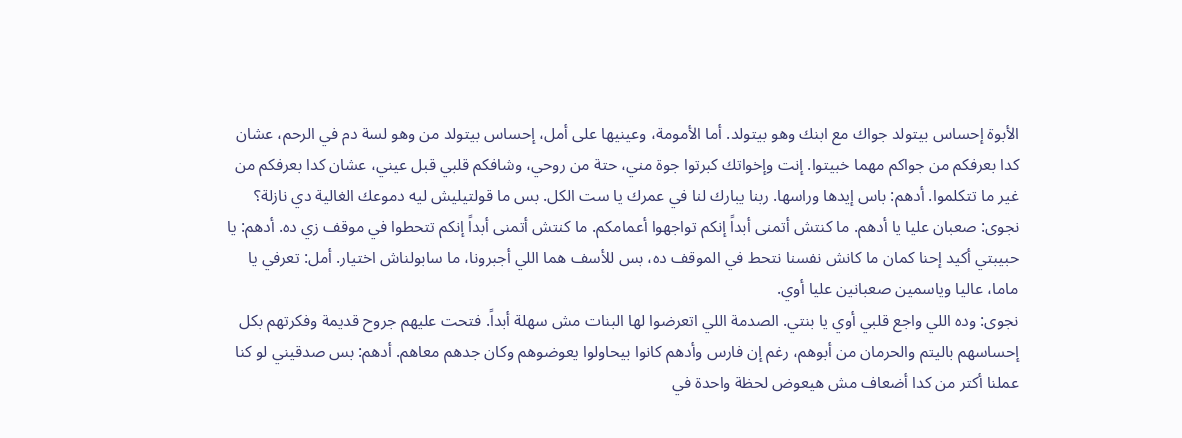الأبوة إحساس بيتولد جواك مع ابنك وهو بيتولد. أما الأمومة، وعينيها على أمل، إحساس بيتولد من وهو لسة دم في الرحم، عشان كدا بعرفكم من جواكم مهما خبيتوا. إنت وإخواتك كبرتوا جوة مني، حتة من روحي، وشافكم قلبي قبل عيني، عشان كدا بعرفكم من غير ما تتكلموا. أدهم: باس إيدها وراسها. ربنا يبارك لنا في عمرك يا ست الكل. بس ما قولتيليش ليه دموعك الغالية دي نازلة؟
نجوى: صعبان عليا يا أدهم. ما كنتش أتمنى أبداً إنكم تواجهوا أعمامكم. ما كنتش أتمنى أبداً إنكم تتحطوا في موقف زي ده. أدهم: يا حبيبتي أكيد إحنا كمان ما كانش نفسنا نتحط في الموقف ده، بس للأسف هما اللي أجبرونا، ما سابولناش اختيار. أمل: تعرفي يا ماما، عاليا وياسمين صعبانين عليا أوي.
نجوى: وده اللي واجع قلبي أوي يا بنتي. الصدمة اللي اتعرضوا لها البنات مش سهلة أبداً. فتحت عليهم جروح قديمة وفكرتهم بكل إحساسهم باليتم والحرمان من أبوهم، رغم إن فارس وأدهم كانوا بيحاولوا يعوضوهم وكان جدهم معاهم. أدهم: بس صدقيني لو كنا عملنا أكتر من كدا أضعاف مش هيعوض لحظة واحدة في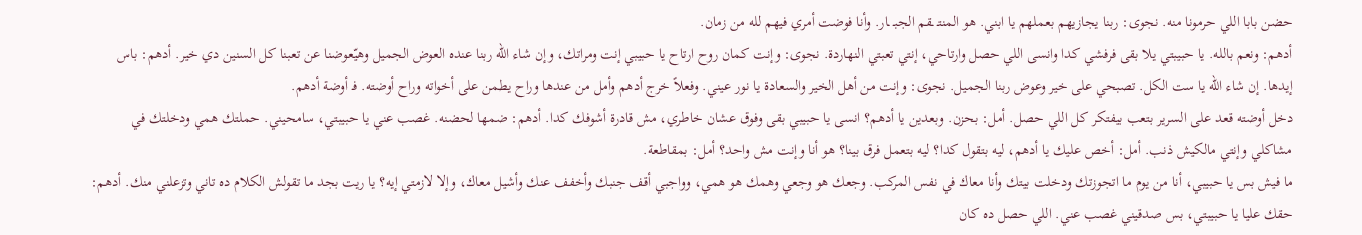حضن بابا اللي حرمونا منه. نجوى: ربنا يجازيهم بعملهم يا ابني. هو المنتـ ـقم الجبـ ـار. وأنا فوضت أمري فيهم لله من زمان.
أدهم: ونعم بالله. يا حبيبتي يلا بقى فرفشي كدا وانسى اللي حصل وارتاحي، إنتي تعبتي النهاردة. نجوى: وإنت كمان روح ارتاح يا حبيبي إنت ومراتك، وإن شاء الله ربنا عنده العوض الجميل وهيّعوضنا عن تعبنا كل السنين دي خير. أدهم: باس إيدها. إن شاء الله يا ست الكل. تصبحي على خير وعوض ربنا الجميل. نجوى: وإنت من أهل الخير والسعادة يا نور عيني. وفعلاً خرج أدهم وأمل من عندها وراح يطمن على أخواته وراح أوضته. فـ أوضة أدهم.
دخل أوضته قعد على السرير بتعب بيفتكر كل اللي حصل. أمل: بحزن. وبعدين يا أدهم؟ انسى يا حبيبي بقى وفوق عشان خاطري، مش قادرة أشوفك كدا. أدهم: ضمها لحضنه. غصب عني يا حبيبتي، سامحيني. حملتك همي ودخلتك في مشاكلي وإنتي مالكيش ذنب. أمل: أخص عليك يا أدهم، ليه بتقول كدا؟ ليه بتعمل فرق بينا؟ هو أنا وإنت مش واحد؟ أمل: بمقاطعة.
ما فيش بس يا حبيبي، أنا من يوم ما اتجوزتك ودخلت بيتك وأنا معاك في نفس المركب. وجعك هو وجعي وهمك هو همي، وواجبي أقف جنبك وأخفف عنك وأشيل معاك، وإلا لازمتي إيه؟ يا ريت بجد ما تقولش الكلام ده تاني وتزعلني منك. أدهم: حقك عليا يا حبيبتي، بس صدقيني غصب عني. اللي حصل ده كان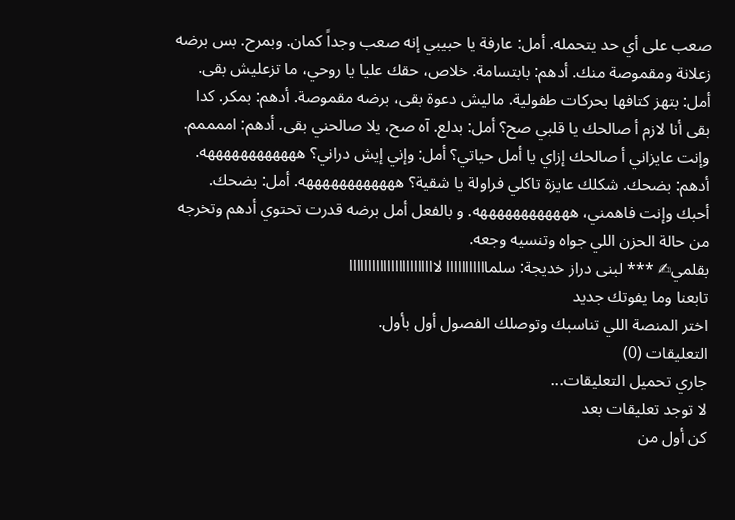صعب على أي حد يتحمله. أمل: عارفة يا حبيبي إنه صعب وجداً كمان. وبمرح. بس برضه زعلانة ومقموصة منك. أدهم: بابتسامة. خلاص، حقك عليا يا روحي، ما تزعليش بقى.
أمل: بتهز كتافها بحركات طفولية. ماليش دعوة بقى، برضه مقموصة. أدهم: بمكر. كدا بقى أنا لازم أ صالحك يا قلبي صح؟ أمل: بدلع. آه صح، يلا صالحني بقى. أدهم: اممممم. وإنت عايزاني أ صالحك إزاي يا أمل حياتي؟ أمل: وإني إيش دراني؟ ههههههههههههه. أدهم: بضحك. شكلك عايزة تاكلي فراولة يا شقية؟ ههههههههههههه. أمل: بضحك. أحبك وإنت فاهمني، ههههههههههههه. و بالفعل أمل برضه قدرت تحتوي أدهم وتخرجه من حالة الحزن اللي جواه وتنسيه وجعه.
بقلمي✍ *** لبنى دراز خديجة: سلمااااااااااا لااااااااااااااااااااااا
تابعنا وما يفوتك جديد
اختر المنصة اللي تناسبك وتوصلك الفصول أول بأول.
التعليقات (0)
جاري تحميل التعليقات...
لا توجد تعليقات بعد
كن أول من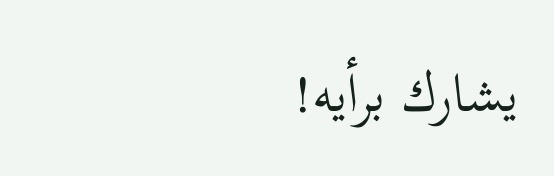يشارك برأيه!